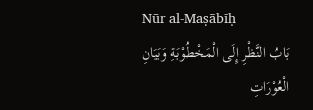Nūr al-Maṣābīḥ
بَابُ النَّظْرِ إِلَى الْمَخْطُوْبَةِ وَبَيَانِ الْعُوْرَاتِ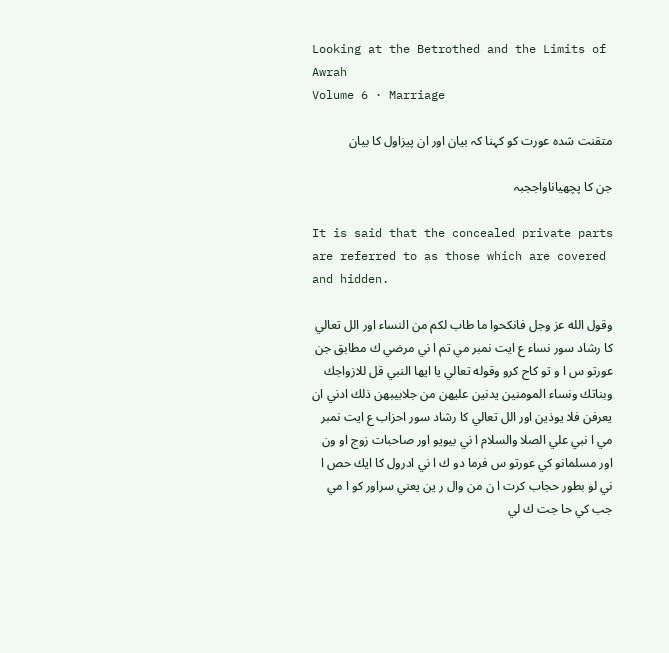Looking at the Betrothed and the Limits of Awrah
Volume 6 · Marriage

متقنت شدہ عورت کو کہنا کہ بیان اور ان پیزاول کا بیان

جن کا پچھیاناواججبہ

It is said that the concealed private parts are referred to as those which are covered and hidden.

وقول الله عز وجل فانكحوا ما طاب لكم من النساء اور الل تعالي كا رشاد سور نساء ع ايت نمبر مي تم ا ني مرضي ك مطابق جن عورتو س ا و تو كاح كرو وقوله تعالي يا ايها النبي قل للازواجك وبناتك ونساء المومنين يدنين عليهن من جلابيبهن ذلك ادني ان يعرفن فلا يوذين اور الل تعالي كا رشاد سور احزاب ع ايت نمبر مي ا نبي علي الصلا والسلام ا ني بيويو اور صاحبات زوج او ون اور مسلمانو كي عورتو س فرما دو ك ا ني ادرول كا ايك حص ا ني لو بطور حجاب كرت ا ن من وال ر ين يعني سراور كو ا مي جب كي حا جت ك لي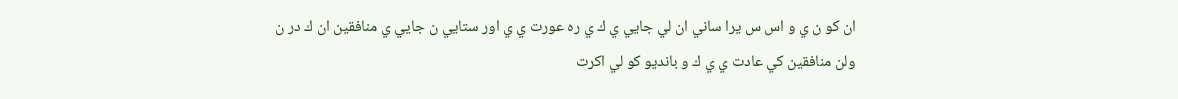ان كو ن ي و اس س يرا ساني ان لي جايي ي ك ي ره عورت ي ي اور ستايي ن جايي ي منافقين ان ك در ن ولن منافقين كي عادت ي ي ك و بانديو كو لي اكرت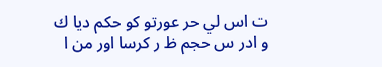ت اس لي حر عورتو كو حكم ديا ك و ادر س حجم ظ ر كرسا اور من ا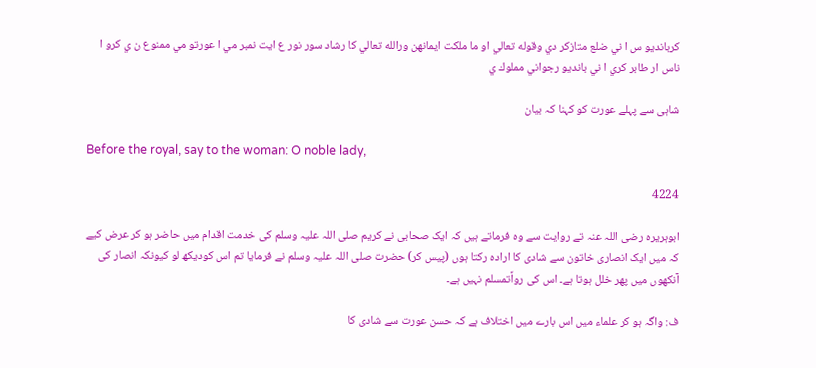كربانديو س ا ني ضلع متازكر دي وقوله تعالي او ما ملكت ايمانهن ورالله تعالي كا رشاد سور نور ع ايت نمبر مي ا عورتو مي ممنوع ن ي كرو ا ناس ار طابر كري ا ني بانديو رجواني مملوك ي

شاہی سے پہلے عورت کو کہنا کہ بیان

Before the royal, say to the woman: O noble lady,

4224

ابوہریرہ رضی اللہ عنہ تے روایت سے وہ فرماتے ہیں کہ ایک صحابی نے کریم صلی اللہ علیہ وسلم کی خدمت اقدام میں حاضر ہو کر عرض کیے کہ میں ایک انصاری خاتون سے شادی کا ارادہ رکتا ہوں (پیس کر) حضرت صلی اللہ علیہ وسلم نے فرمایا تم اس کودیکھ لو کیونکہ انصار کی آنکھوں میں پھر خلل ہوتا ہے۔ اس کی رواًتمسلم نہیں ہے۔

ف: واگہ ہو کر علماء میں اس بارے میں اختلاف ہے کہ حسن عورت سے شادی کا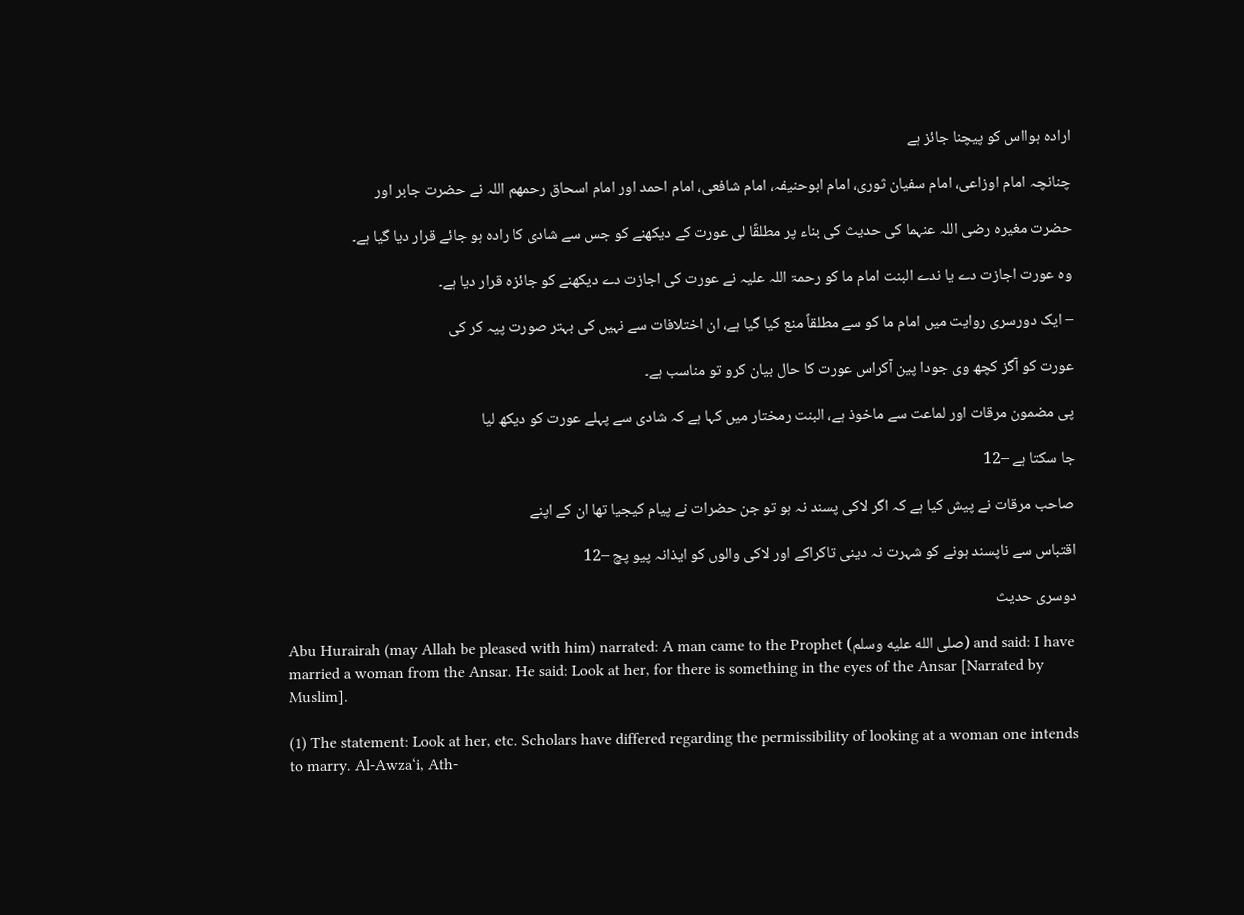ارادہ ہوااس کو پیچنا جائز ہے

چنانچہ امام اوزاعی، امام سفیان ثوری، امام ابوحنیفہ، امام شافعی، امام احمد اور امام اسحاق رحمهم اللہ نے حضرت جابر اور

حضرت مغیرہ رضی اللہ عنہما کی حدیث کی بناء پر مطلقًا لی عورت کے دیکھنے کو جس سے شادی کا رادہ ہو جائے قرار دیا گیا ہے۔

وہ عورت اجازت دے یا ندے البنت امام ما کو رحمۃ اللہ علیہ نے عورت کی اجازت دے دیکھنے کو جائزہ قرار دیا ہے۔

– ایک دورسری روایت میں امام ما کو سے مطلقاً منع کیا گیا ہے، ان اختلافات سے نہیں کی بہتر صورت پیہ کر کی

عورت کو آگز کچھ وی جودا پین آکراس عورت کا حال بیان کرو تو مناسب ہے۔

پی مضمون مرقات اور لماعت سے ماخوذ ہے، البنت رمختار میں کہا ہے کہ شادی سے پہلے عورت کو دیکھ لیا

جا سکتا ہے –12

صاحب مرقات نے پیش کیا ہے کہ اگر لاکی پسند نہ ہو تو جن حضرات نے پیام کیجیا تھا ان کے اپنے

اقتباس سے ناپسند ہونے کو شہرت نہ دینی تاکراکے اور لاکی والوں کو ایذانہ پیو پچ –12

دوسری حدیث

Abu Hurairah (may Allah be pleased with him) narrated: A man came to the Prophet (صلى الله عليه وسلم) and said: I have married a woman from the Ansar. He said: Look at her, for there is something in the eyes of the Ansar [Narrated by Muslim].

(1) The statement: Look at her, etc. Scholars have differed regarding the permissibility of looking at a woman one intends to marry. Al-Awza‘i, Ath-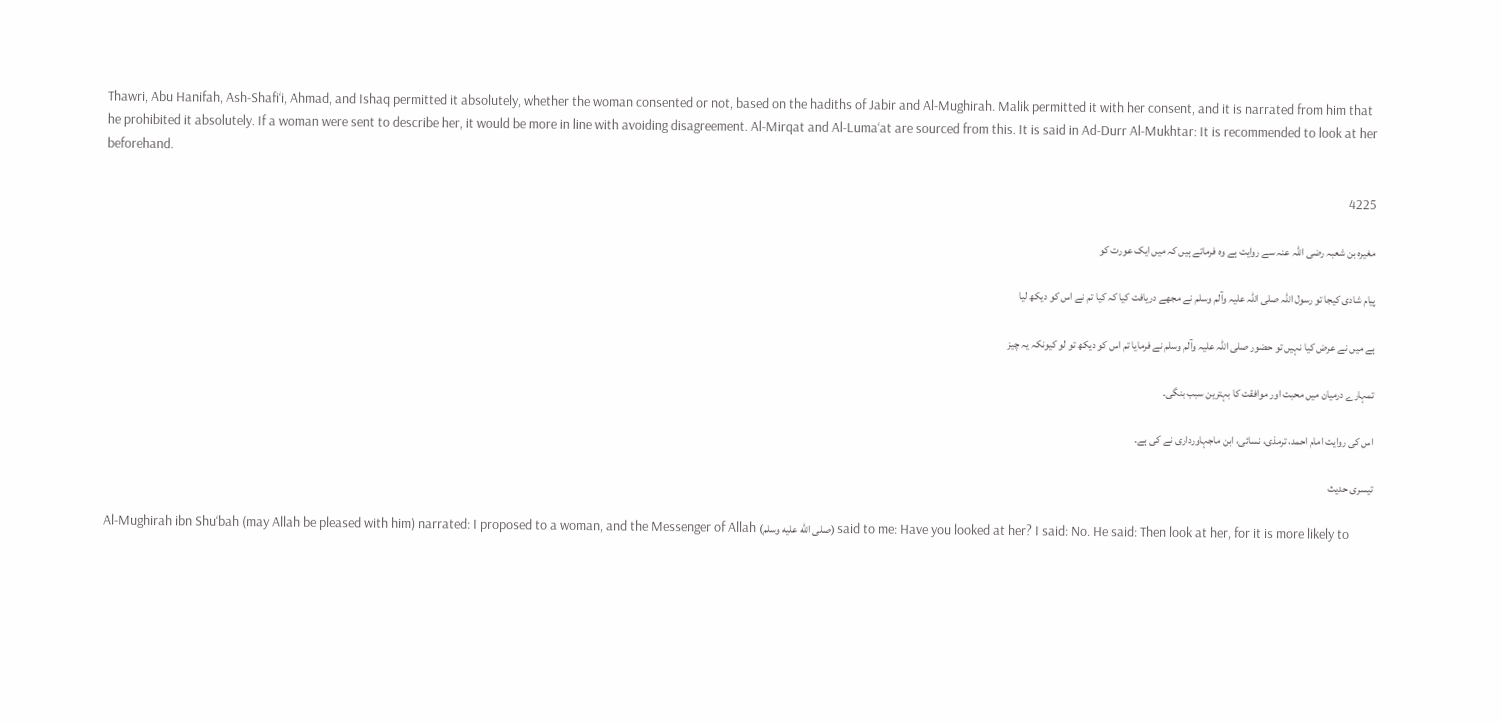Thawri, Abu Hanifah, Ash-Shafi‘i, Ahmad, and Ishaq permitted it absolutely, whether the woman consented or not, based on the hadiths of Jabir and Al-Mughirah. Malik permitted it with her consent, and it is narrated from him that he prohibited it absolutely. If a woman were sent to describe her, it would be more in line with avoiding disagreement. Al-Mirqat and Al-Luma‘at are sourced from this. It is said in Ad-Durr Al-Mukhtar: It is recommended to look at her beforehand.

4225

مغیرہ بن شعبہ رضی اللہ عنہ سے روایت ہے وہ فرماتے ہیں کہ میں ایک عورت کو

پیام شادی کیجا تو رسول اللہ صلی اللہ علیہ وآلم وسلم نے مجھے دریافت کیا کہ کیا تم نے اس کو دیکھ لیا

ہے میں نے عرض کیا نہیں تو حضور صلی اللہ علیہ وآلم وسلم نے فرمایا تم اس کو دیکھ تو لو کیونکہ یہ چیز

تمہارے درمیان میں محبت اور موافقت کا بہترین سبب بنگی۔

اس کی روایت امام احمد، ترمذی، نسائی، ابن ماجہاورداری نے کی ہے۔

تیسری حدیث

Al-Mughirah ibn Shu‘bah (may Allah be pleased with him) narrated: I proposed to a woman, and the Messenger of Allah (صلى الله عليه وسلم) said to me: Have you looked at her? I said: No. He said: Then look at her, for it is more likely to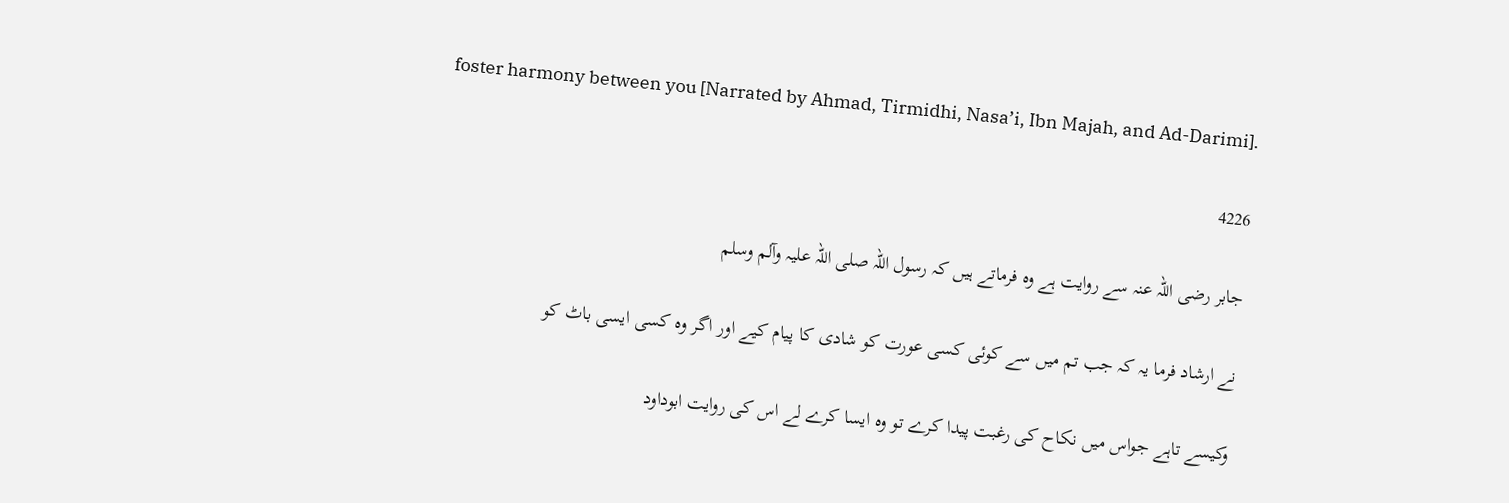foster harmony between you [Narrated by Ahmad, Tirmidhi, Nasa’i, Ibn Majah, and Ad-Darimi].

4226

جابر رضی اللہ عنہ سے روایت ہے وہ فرماتے ہیں کہ رسول اللہ صلی اللہ علیہ وآلم وسلم

نے ارشاد فرما یہ کہ جب تم میں سے کوئی کسی عورت کو شادی کا پیام کیے اور اگر وہ کسی ایسی باٹ کو

وکیسے تاہے جواس میں نکاح کی رغبت پیدا کرے تو وہ ایسا کرے لے اس کی روایت ابوداود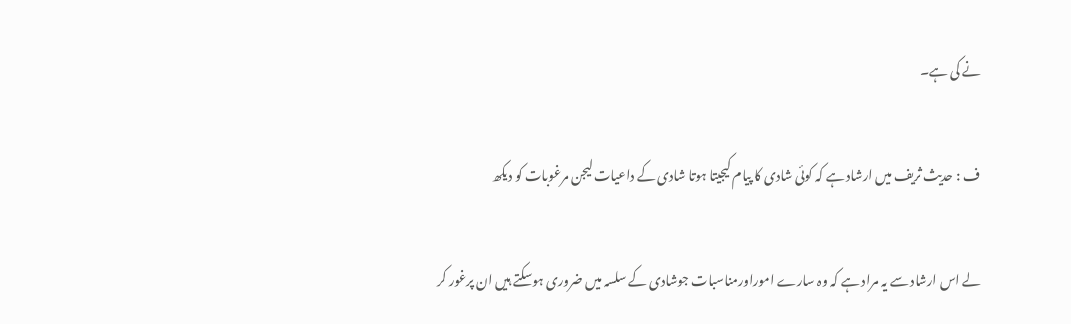نے کی ہے۔

ف : حدیث ثریف میں ارشاد ہے کہ کوئی شادی کا پیام کیجیتا ہوتا شادی کے داعیات لیجن مرغوبات کو دیکھ

لے اس ارشاد سے یہ مراد ہے کہ وہ سارے اموراورمناسبات جوشادی کے سلسہ میں ضروری ہوسکتے ہیں ان پرغور کر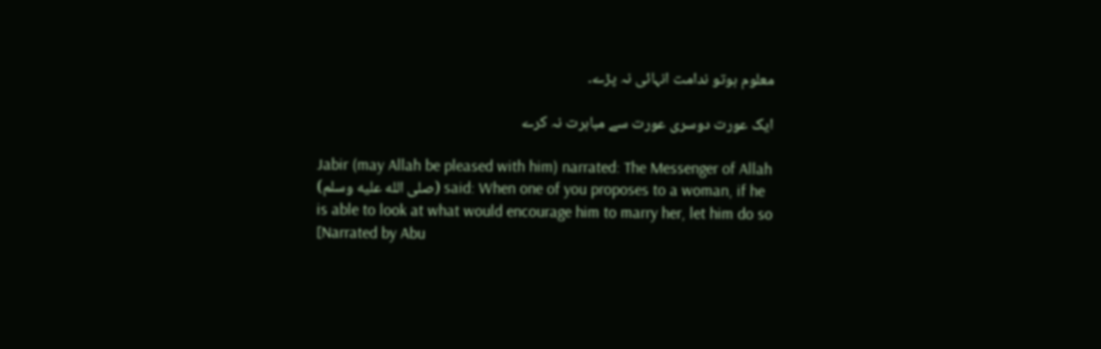معلوم ہوتو ندامت انہائی نہ پڑے۔

ایک عورت دوسری عورت سے مباہرت نہ کرے

Jabir (may Allah be pleased with him) narrated: The Messenger of Allah (صلى الله عليه وسلم) said: When one of you proposes to a woman, if he is able to look at what would encourage him to marry her, let him do so [Narrated by Abu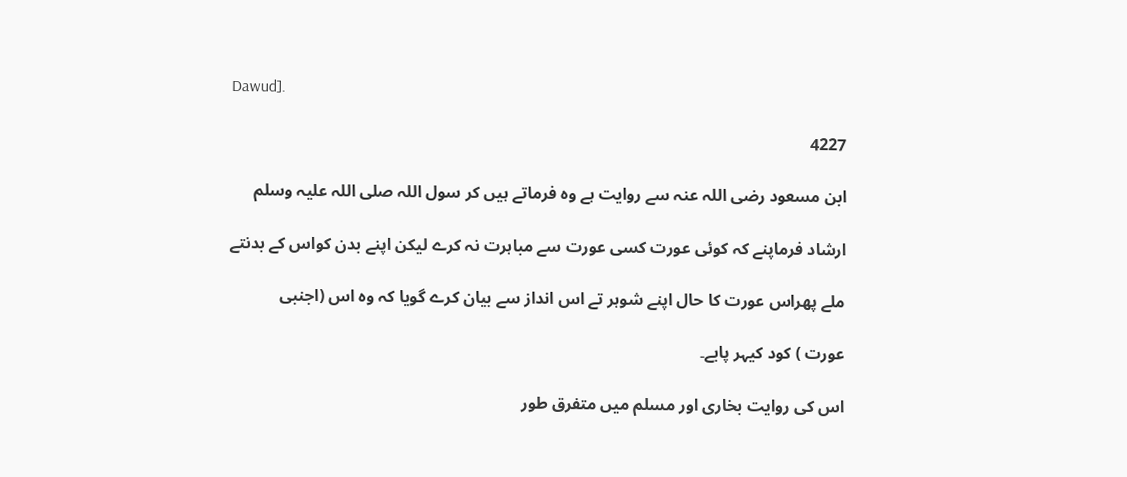Dawud].

4227

ابن مسعود رضی اللہ عنہ سے روایت ہے وہ فرماتے ہیں کر سول اللہ صلی اللہ علیہ وسلم

ارشاد فرماپنے کہ کوئی عورت کسی عورت سے مباہرت نہ کرے لیکن اپنے بدن کواس کے بدنتے

ملے پھراس عورت کا حال اپنے شوہر تے اس انداز سے بیان کرے گویا کہ وہ اس (اجنبی

عورت ) کود کیہر پابے۔

اس کی روایت بخاری اور مسلم میں متفرق طور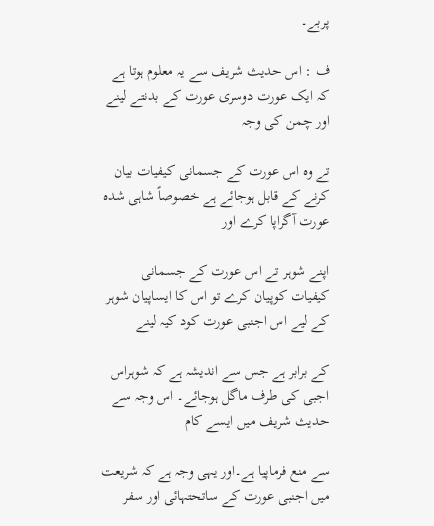پربے۔

ف : اس حدیث شریف سے یہ معلوم ہوتا ہے کہ ایک عورت دوسری عورت کے بدنتے لینے اور چمن کی وجہ

تے وہ اس عورت کے جسمانی کیفیات بیان کرنے کے قابل ہوجائے ہے خصوصاً شاہی شدہ عورت آگراپا کرے اور

اپنے شوہر تے اس عورت کے جسمانی کیفیات کوپیان کرے تو اس کا ایساپیان شوہر کے لیے اس اجنبی عورت کود کیہ لینے

کے برابر ہے جس سے اندیشہ ہے کہ شوہراس اجبی کی طرف ماگل ہوجائے۔ اس وجہ سے حدیث شریف میں ایسے کام

سے منع فرماپیا ہے۔اور یہی وجہ ہے کہ شریعت میں اجنبی عورت کے ساتحتہائی اور سفر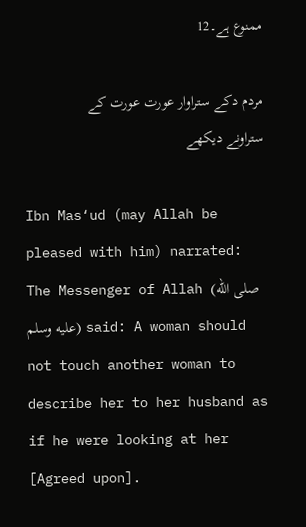ممنوع ہے۔12

مردم دکے ستراوار عورت عورت کے ستراونے دیکھے

Ibn Mas‘ud (may Allah be pleased with him) narrated: The Messenger of Allah (صلى الله عليه وسلم) said: A woman should not touch another woman to describe her to her husband as if he were looking at her [Agreed upon].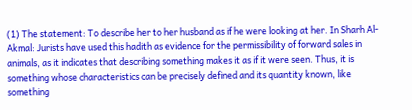(1) The statement: To describe her to her husband as if he were looking at her. In Sharh Al-Akmal: Jurists have used this hadith as evidence for the permissibility of forward sales in animals, as it indicates that describing something makes it as if it were seen. Thus, it is something whose characteristics can be precisely defined and its quantity known, like something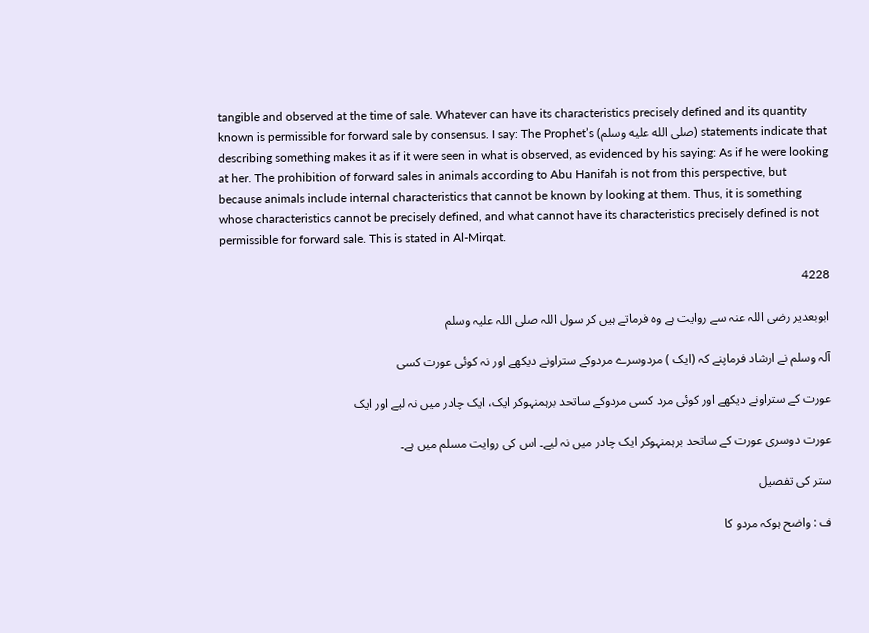tangible and observed at the time of sale. Whatever can have its characteristics precisely defined and its quantity known is permissible for forward sale by consensus. I say: The Prophet’s (صلى الله عليه وسلم) statements indicate that describing something makes it as if it were seen in what is observed, as evidenced by his saying: As if he were looking at her. The prohibition of forward sales in animals according to Abu Hanifah is not from this perspective, but because animals include internal characteristics that cannot be known by looking at them. Thus, it is something whose characteristics cannot be precisely defined, and what cannot have its characteristics precisely defined is not permissible for forward sale. This is stated in Al-Mirqat.

4228

ابوبعدیر رضی اللہ عنہ سے روایت ہے وہ فرماتے ہیں کر سول اللہ صلی اللہ علیہ وسلم

آلہ وسلم نے ارشاد فرماپنے کہ (ایک ) مردوسرے مردوکے ستراونے دیکھے اور نہ کوئی عورت کسی

عورت کے ستراونے دیکھے اور کوئی مرد کسی مردوکے ساتحد برہمنہوکر ایک، ایک چادر میں نہ لیے اور ایک

عورت دوسری عورت کے ساتحد برہمنہوکر ایک چادر میں نہ لیے۔ اس کی روایت مسلم میں ہے۔

ستر کی تفصیل

ف : واضح ہوکہ مردو کا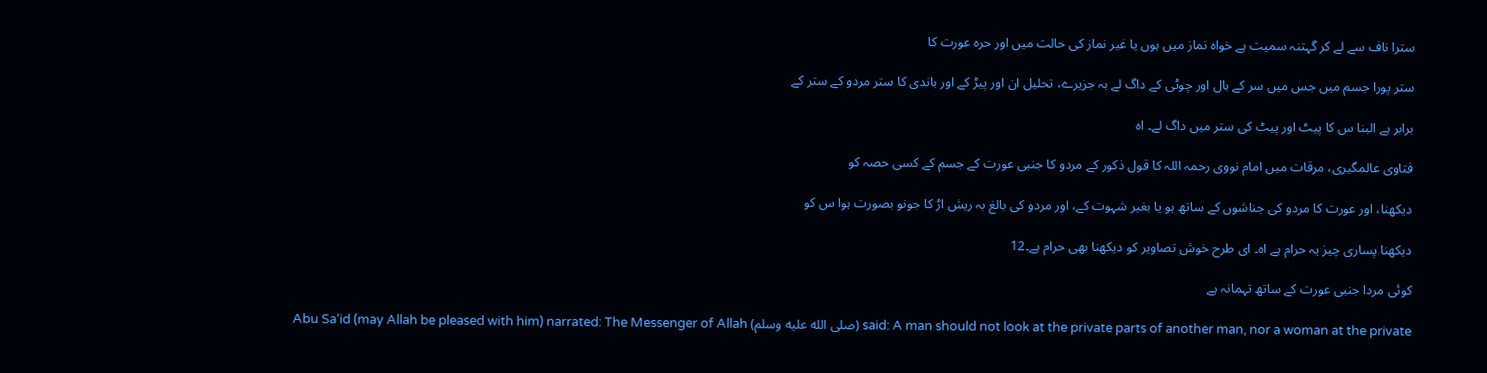سترا ناف سے لے کر گہتنہ سمیت ہے خواہ نماز میں ہوں یا غیر نماز کی حالت میں اور حرہ عورت کا

ستر پورا جسم میں جس میں سر کے بال اور چوٹی کے داگ لے بہ جزیرے، تحلیل ان اور پیڑ کے اور باندی کا ستر مردو کے ستر کے

برابر ہے البنا س کا پیٹ اور پیٹ کی ستر میں داگ لے۔ اہ

فتاوی عالمگیری، مرقات میں امام نووی رحمہ اللہ کا قول ذکور کے مردو کا جنبی عورت کے جسم کے کسی حصہ کو

دیکھنا، اور عورت کا مردو کی جناشوں کے ساتھ ہو یا بغیر شہوت کے، اور مردو کی بالغ بہ ریش اڑ کا جونو بصورت ہوا س کو

دیکھنا پساری چیز یہ حرام ہے اہ۔ ای طرح خوش تصاویر کو دیکھنا بھی حرام ہے۔12

کوئی مردا جنبی عورت کے ساتھ تہمانہ ہے

Abu Sa‘id (may Allah be pleased with him) narrated: The Messenger of Allah (صلى الله عليه وسلم) said: A man should not look at the private parts of another man, nor a woman at the private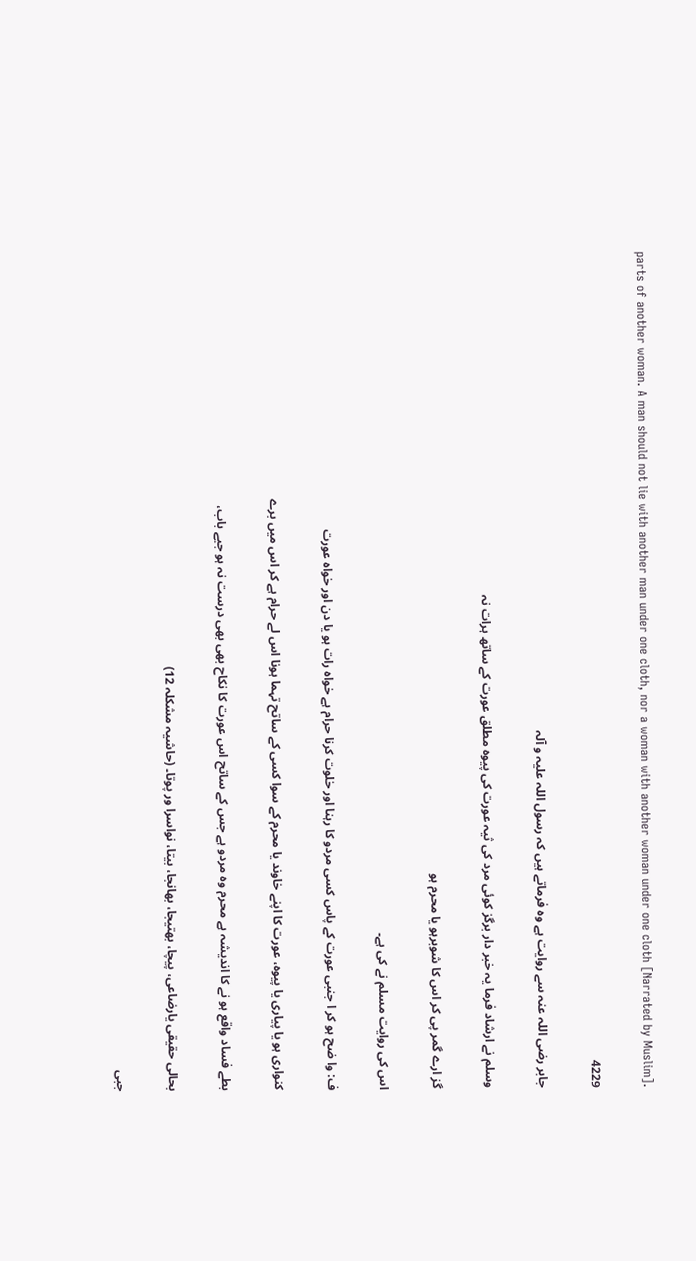parts of another woman. A man should not lie with another man under one cloth, nor a woman with another woman under one cloth [Narrated by Muslim].

4229

جابر رضی اللہ عنہ سے روایت ہے وہ فرماتے ہیں کہ رسول اللہ علیہ و آلہ

وسلم نے ارشاد فرما یہ خبر دار برگز کوئی مرد کی ثیہ عورت کی پیوہ مطلق عورت کے ساتھ ہرات نہ

گز ارے گمر پی کر اس کا شوبرہو یا محرم ہو

اس کی روایت مسلم نے کی ہے۔

ف: وا ضح ہو کر ا جنبی عورت کے پاس کسی مردو کا رہنا اور خلوت کرنا حرام ہے خواہ رات ہو یا دن اور خواہ عورت

کنواری ہو یا پیاری یا پیوہ، عورت کا اپنے خاوند یا محرم کے سوا کسی کے ساتح تہما ہونا اس لے حرام ہے کر اس میں برے

بطے فساد واقع ہو نے کا اندیشہ ہے محرم وہ مردو ہے جس کے ساتح اس عورت کا نکاح بھی بھی درست نہ ہو جیے باب،

بحالی حقیقی یارضاعی، پیچا، بھتیجا، بھانجا، بیتا، نواسرا ور پوتا۔ (حاشیہ مشکلہ 12)

جبی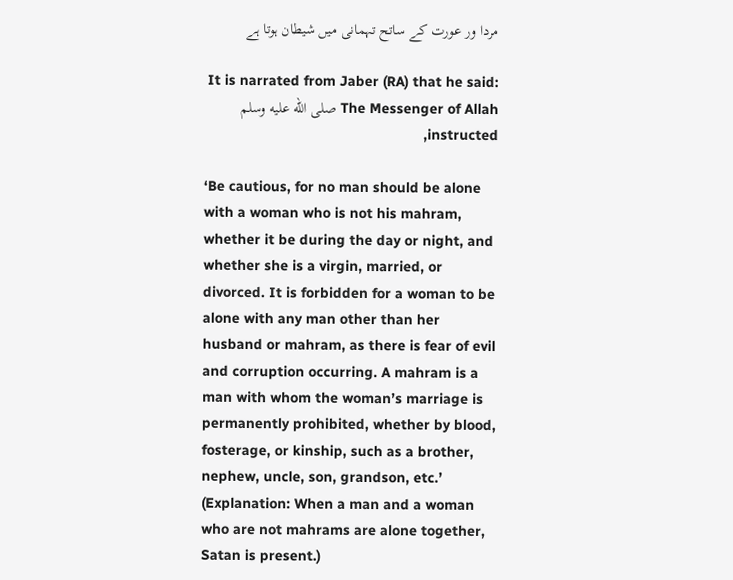مردا ور عورت کے ساتح تہمانی میں شیطان ہوتا ہے

It is narrated from Jaber (RA) that he said: The Messenger of Allah صلى الله عليه وسلم instructed,

‘Be cautious, for no man should be alone with a woman who is not his mahram, whether it be during the day or night, and whether she is a virgin, married, or divorced. It is forbidden for a woman to be alone with any man other than her husband or mahram, as there is fear of evil and corruption occurring. A mahram is a man with whom the woman’s marriage is permanently prohibited, whether by blood, fosterage, or kinship, such as a brother, nephew, uncle, son, grandson, etc.’ (Explanation: When a man and a woman who are not mahrams are alone together, Satan is present.)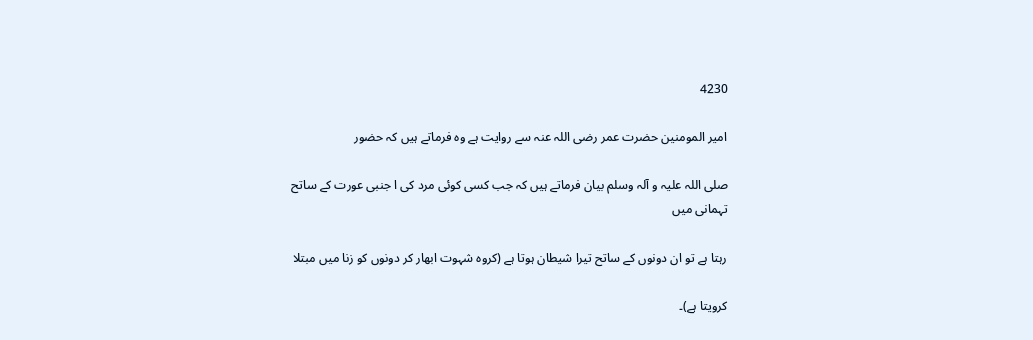4230

امیر المومنین حضرت عمر رضی اللہ عنہ سے روایت ہے وہ فرماتے ہیں کہ حضور

صلی اللہ علیہ و آلہ وسلم بیان فرماتے ہیں کہ جب کسی کوئی مرد کی ا جنبی عورت کے ساتح تہمانی میں

رہتا ہے تو ان دونوں کے ساتح تیرا شیطان ہوتا ہے (کروہ شہوت ابھار کر دونوں کو زنا میں مبتلا

کرویتا ہے)۔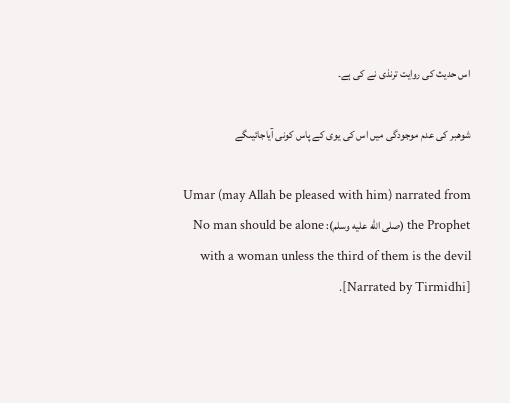اس حدیث کی روایت ترنذی نے کی ہے۔

شوهبر کی عدم موجودگی میں اس کی یوی کے پاس کونی آیاجائیںگے

Umar (may Allah be pleased with him) narrated from the Prophet (صلى الله عليه وسلم): No man should be alone with a woman unless the third of them is the devil [Narrated by Tirmidhi].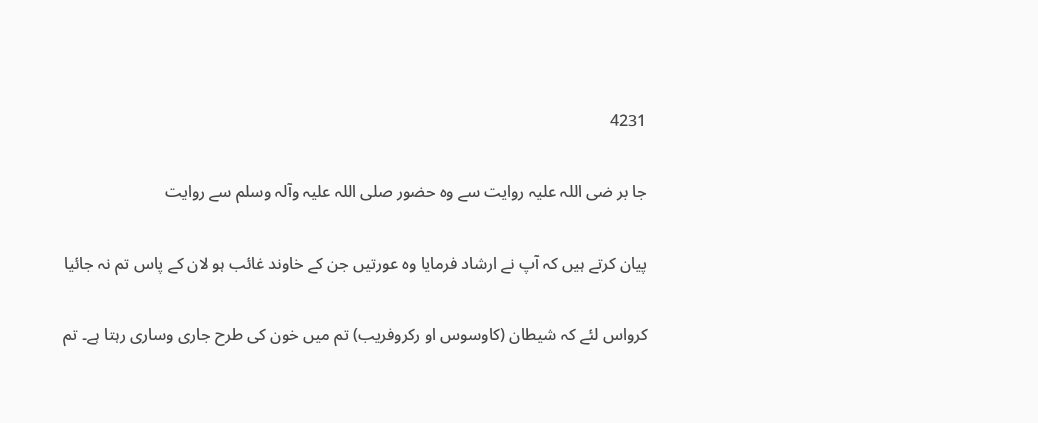4231

جا بر ضی اللہ علیہ روایت سے وہ حضور صلی اللہ علیہ وآلہ وسلم سے روایت

پیان کرتے ہیں کہ آپ نے ارشاد فرمایا وہ عورتیں جن کے خاوند غائب ہو لان کے پاس تم نہ جائیا

کرواس لئے کہ شیطان (کاوسوس او رکروفریب) تم میں خون کی طرح جاری وساری رہتا ہے۔ تم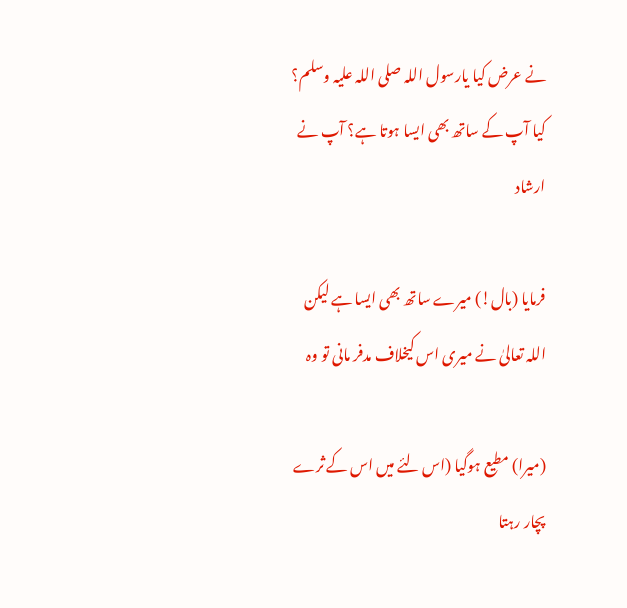نے عرض کیا یارسول اللہ صلی اللہ علیہ وسلم؟ کیا آپ کے ساتھ بھی ایسا ہوتا ہے؟ آپ نے ارشاد

فرمایا (بال!) میرے ساتھ بھی ایسا ہے لیکن اللہ تعالیٰ نے میری اس کیخلاف مدفر مانی تو وہ

(میرا) مطیع ہوگیا (اس لئے میں اس کے ثرے پچار رہتا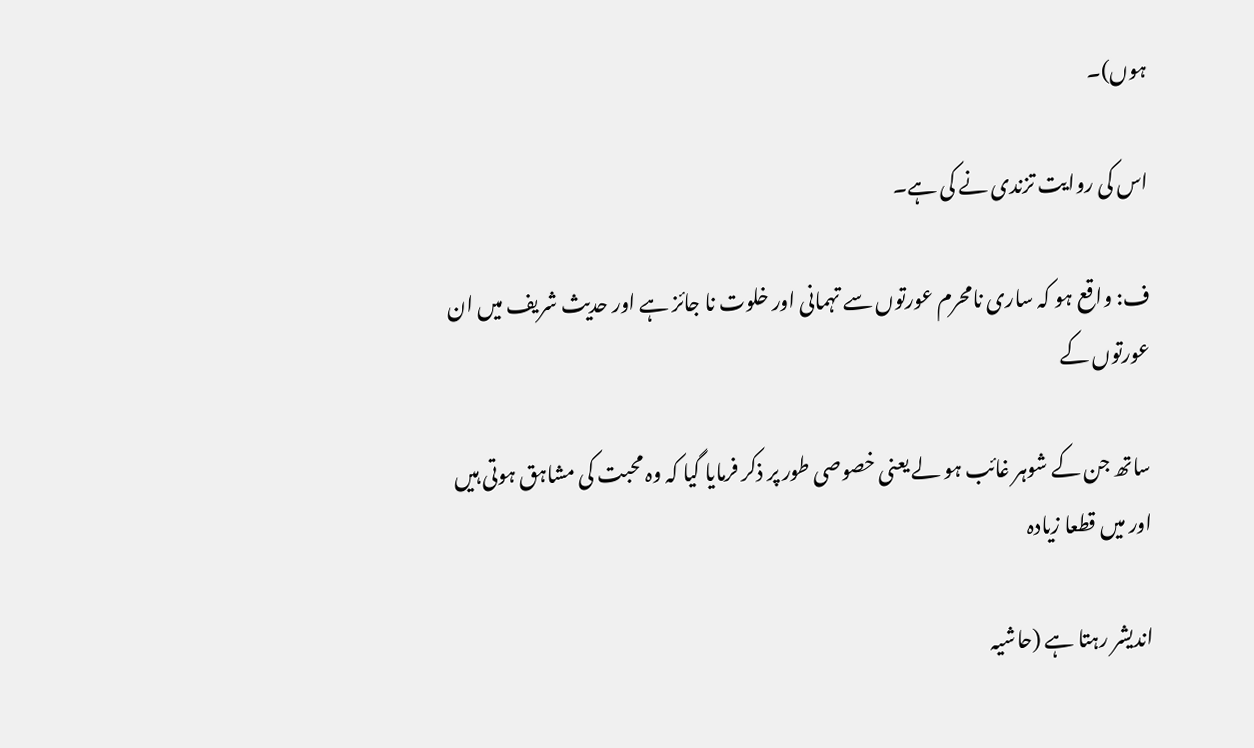ہوں)۔

اس کی روایت تزندی نے کی ہے۔

ف: واقع ہو کہ ساری نامحرم عورتوں سے تہمانی اور خلوت نا جائز ہے اور حدیث شریف میں ان عورتوں کے

ساتھ جن کے شوہر غائب ہو لے یعنی خصوصی طور پر ذکر فرمایا گیا کہ وہ محبت کی مشاہق ہوتی ہیں اور میں قطعا زیادہ

اندیشر رہتا ہے (حاشیہ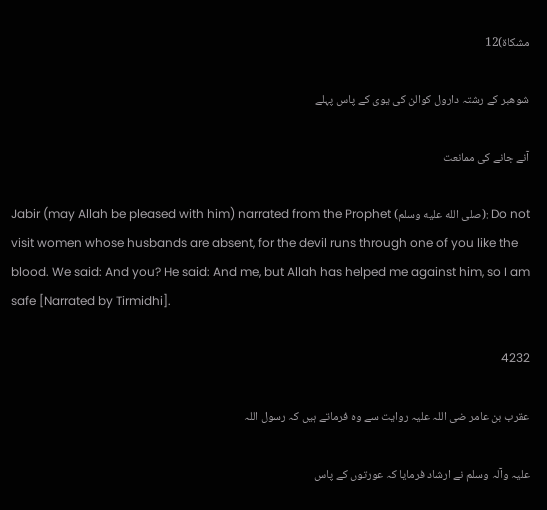مشکاة)12

شوهبر کے رشتہ دارول کوالن کی یوی کے پاس پہلے

آنے جانے کی ممانعت

Jabir (may Allah be pleased with him) narrated from the Prophet (صلى الله عليه وسلم): Do not visit women whose husbands are absent, for the devil runs through one of you like the blood. We said: And you? He said: And me, but Allah has helped me against him, so I am safe [Narrated by Tirmidhi].

4232

عقرب بن عامر ضی اللہ علیہ روایت سے وہ فرماتے ہیں کہ رسول اللہ

علیہ وآلہ وسلم نے ارشاد فرمایا کہ عورتوں کے پاس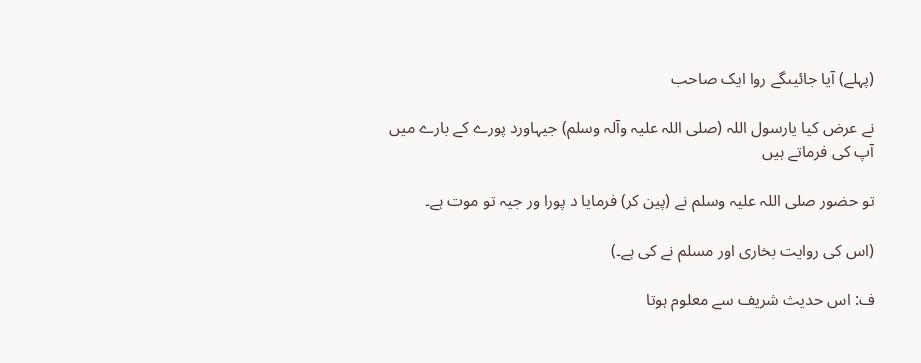(پہلے) آیا جائیںگے روا ایک صاحب

نے عرض کیا یارسول اللہ (صلی اللہ علیہ وآلہ وسلم) جیہاورد پورے کے بارے میں آپ کی فرماتے ہیں

تو حضور صلی اللہ علیہ وسلم نے (پین کر) فرمایا د پورا ور جیہ تو موت ہے۔

(اس کی روایت بخاری اور مسلم نے کی ہے۔)

ف: اس حدیث شریف سے معلوم ہوتا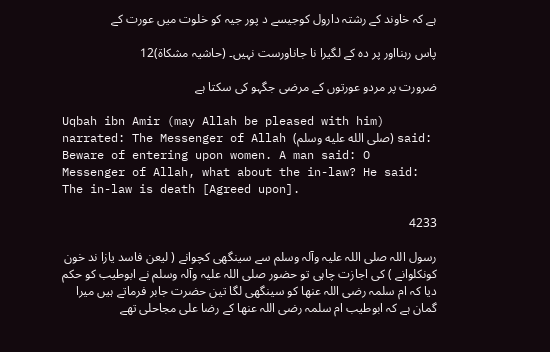ہے کہ خاوند کے رشتہ دارول کوجیسے د پور جیہ کو خلوت میں عورت کے

پاس رہنااور پر دہ کے لگیرا نا جاناورست نہیں۔ (حاشیہ مشکاة)12

ضرورت پر مردو عورتوں کے مرضی جگہو کی سکتا ہے

Uqbah ibn Amir (may Allah be pleased with him) narrated: The Messenger of Allah (صلى الله عليه وسلم) said: Beware of entering upon women. A man said: O Messenger of Allah, what about the in-law? He said: The in-law is death [Agreed upon].

4233

رسول اللہ صلی اللہ علیہ وآلہ وسلم سے سینگھی کچوانے ( لیعن فاسد یازا ند خون کونکلوانے ) کی اجازت چاہی تو حضور صلی اللہ علیہ وآلہ وسلم نے ابوطیب کو حکم دیا کہ ام سلمہ رضی اللہ عنها کو سینگھی لگا تین حضرت جابر فرماتے ہیں میرا گمان ہے کہ ابوطیب ام سلمہ رضی اللہ عنها کے رضا علی مجاحلی تھے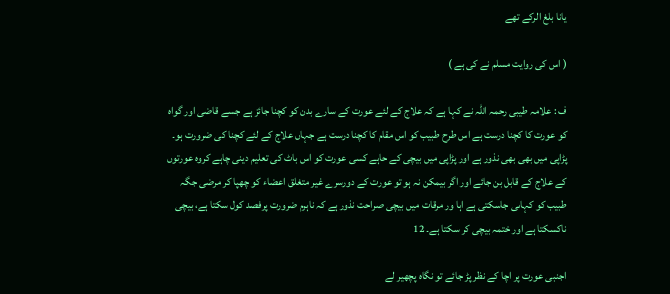یانا بلغ الرکے تھے

( اس کی روایت مسلم نے کی ہے )

ف : علامہ طیبی رحمہ اللہ نے کہا ہے کہ علاج کے لئے عورت کے سارے بدن کو کچنا جائز ہے جسے قاضی اور گواہ کو عورت کا کچنا درست ہے اس طرح طبیب کو اس مقام کا کچنا درست ہے جہاں علاج کے لئے کچنا کی ضرورت ہو۔ پڑاپی میں بھی بھی نذور ہے اور پڑاپی میں بیچی کے حاہے کسی عورت کو اس باٹ کی تعلیم دینی چاہے کروہ عورتوں کے علاج کے قابل بن جائے اور اگر بیمکن نہ ہو تو عورت کے دورسرے غیر متغلق اعضاء کو چھپا کر مرضی جگہ طبیب کو کہاںی جاسکتی ہے اہا ور مرقات میں بیچی صراحت نذور ہے کہ ناہرم ضرورت پرفصد کول سکتا ہے، بیچی ناکسکتا ہے اور ختمہ بیچی کر سکتا ہے۔ 12

اجنبی عورت پر اچا کے نظر پڑ جائے تو نگاہ پچھیر لے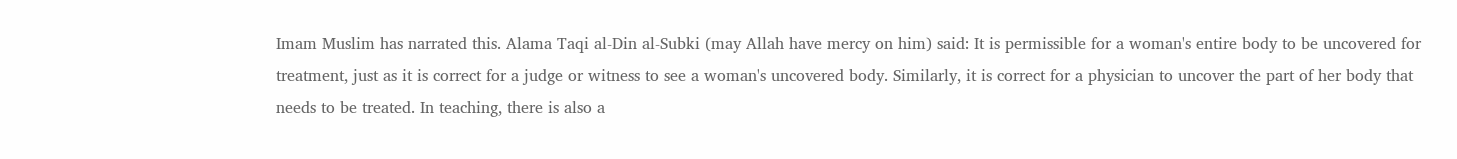Imam Muslim has narrated this. Alama Taqi al-Din al-Subki (may Allah have mercy on him) said: It is permissible for a woman's entire body to be uncovered for treatment, just as it is correct for a judge or witness to see a woman's uncovered body. Similarly, it is correct for a physician to uncover the part of her body that needs to be treated. In teaching, there is also a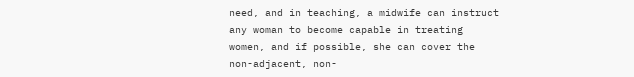need, and in teaching, a midwife can instruct any woman to become capable in treating women, and if possible, she can cover the non-adjacent, non-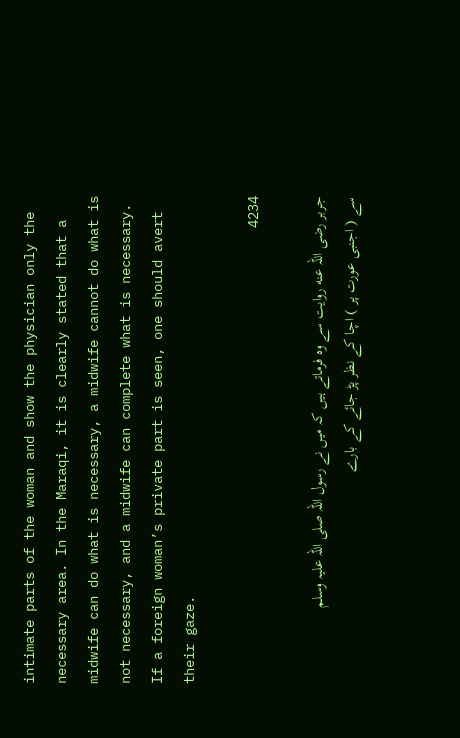intimate parts of the woman and show the physician only the necessary area. In the Maraqi, it is clearly stated that a midwife can do what is necessary, a midwife cannot do what is not necessary, and a midwife can complete what is necessary. If a foreign woman’s private part is seen, one should avert their gaze.

4234

جربر رضی اللہ عنه روايت سے وه فرماتے ہیں کہ میں نے رسول اللہ صلی اللہ علیہ وسلم سے ( اجنبی عورت پر ) اچا کے نظر پڑ جائے کے بارے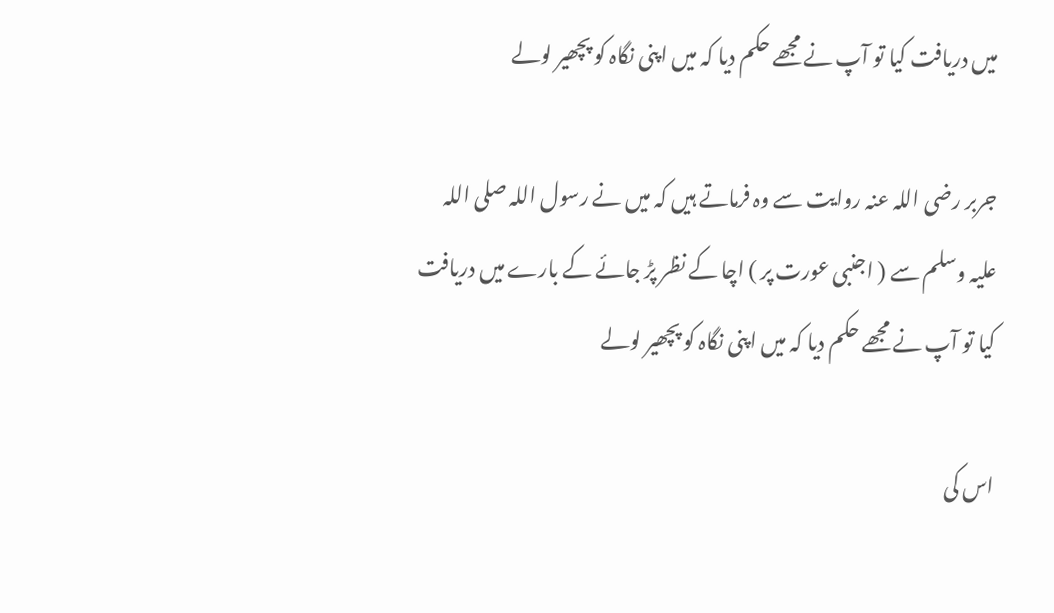میں دریافت کیا تو آپ نے مجھے حکم دیا کہ میں اپنی نگاہ کو پچھیر لولے

جربر رضی اللہ عنہ روایت سے وہ فرماتے ہیں کہ میں نے رسول اللہ صلی اللہ علیہ وسلم سے ( اجنبی عورت پر ) اچا کے نظر پڑ جائے کے بارے میں دریافت کیا تو آپ نے مجھے حکم دیا کہ میں اپنی نگاہ کو پچھیر لولے

اس کی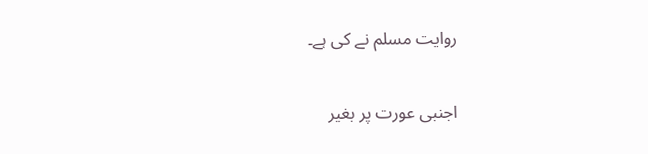روایت مسلم نے کی ہے۔

اجنبی عورت پر بغیر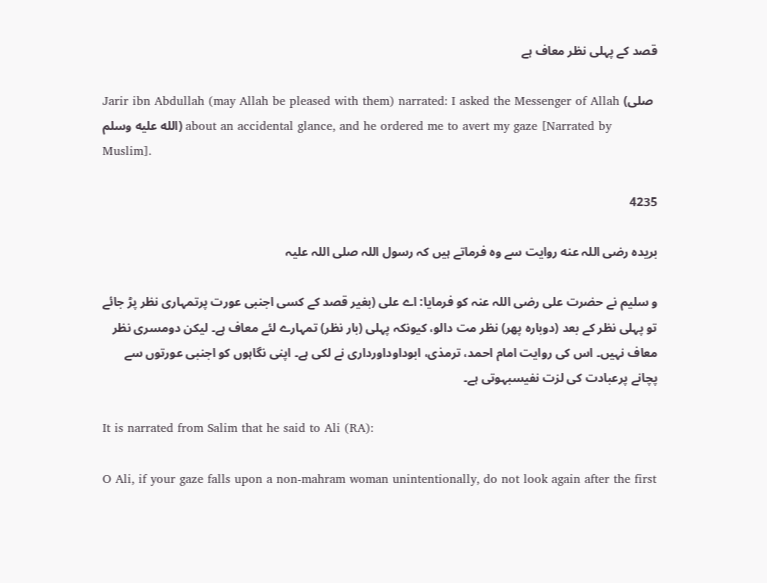قصد کے پہلی نظر معاف ہے

Jarir ibn Abdullah (may Allah be pleased with them) narrated: I asked the Messenger of Allah (صلى الله عليه وسلم) about an accidental glance, and he ordered me to avert my gaze [Narrated by Muslim].

4235

بریدہ رضی اللہ عنه روايت سے وه فرماتے ہیں کہ رسول اللہ صلی اللہ علیہ

و سلیم نے حضرت علی رضی اللہ عنہ کو فرمایا: اے علی (بغیر قصد کے کسی اجنبی عورت پرتمہاری نظر پڑ جائے تو پہلی نظر کے بعد (دوبارہ پھر) نظر مت دالو، کیونکہ پہلی (بار نظر) تمہارے لئے معاف ہے۔ لیکن دومسری نظر معاف نہیں۔ اس کی روایت امام احمد، ترمذی، ابوداوداورداری نے لکی ہے۔ اپنی نگاہوں کو اجنبی عورتوں سے پچانے پرعبادت کی لزت نفیسبہوتی ہے۔

It is narrated from Salim that he said to Ali (RA):

O Ali, if your gaze falls upon a non-mahram woman unintentionally, do not look again after the first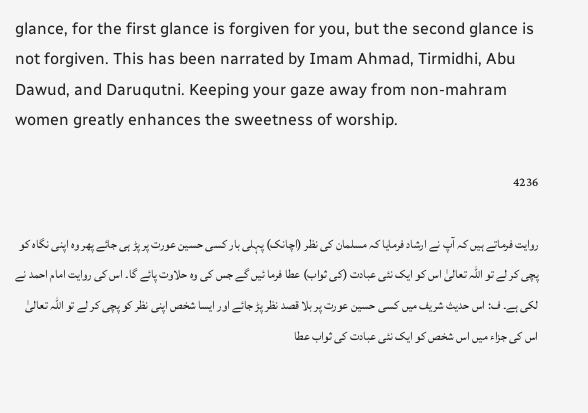glance, for the first glance is forgiven for you, but the second glance is not forgiven. This has been narrated by Imam Ahmad, Tirmidhi, Abu Dawud, and Daruqutni. Keeping your gaze away from non-mahram women greatly enhances the sweetness of worship.

4236

روایت فرماتے ہیں کہ آپ نے ارشاد فرمایا کہ مسلمان کی نظر (اچانک) پہلی بار کسی حسین عورت پر پڑ ہی جائے پھر وہ اپنی نگاہ کو پچی کر لے تو اللہ تعالیٰ اس کو ایک نئی عبادت (کی ثواب) عطا فرما ئیں گے جس کی وہ حلاوت پائے گا۔ اس کی روایت امام احمد نے لکی ہے۔ ف: اس حدیث شریف میں کسی حسین عورت پر بلا قصد نظر پڑ جائے اور ایسا شخص اپنی نظر کو پچی کر لے تو اللہ تعالیٰ اس کی جزاء میں اس شخص کو ایک نئی عبادت کی ثواب عطا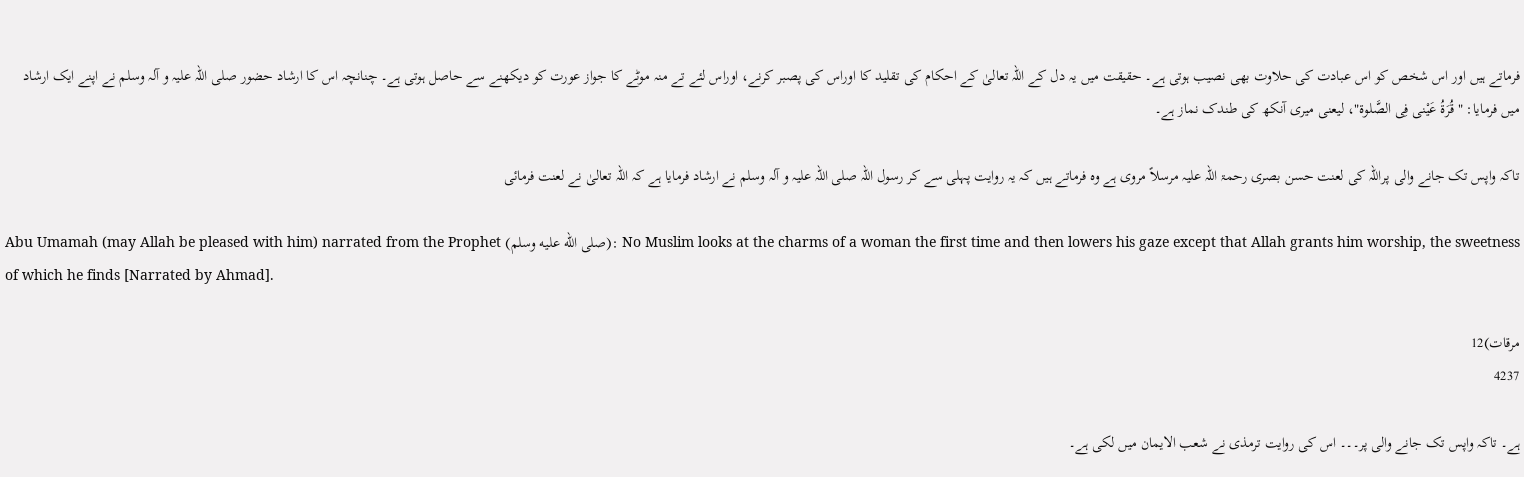فرماتے ہیں اور اس شخص کو اس عبادت کی حلاوت بھی نصیب ہوتی ہے۔ حقیقت میں یہ دل کے اللہ تعالیٰ کے احکام کی تقلید کا اوراس کی پصبر کرنے، اوراس لئے تے منہ موٹے کا جواز عورت کو دیکھنے سے حاصل ہوتی ہے۔ چنانچہ اس کا ارشاد حضور صلی اللہ علیہ و آلہ وسلم نے اپنے ایک ارشاد میں فرمایا: "قُرَۃُ عَیْنی فِی الصَّلوۃ"، لیعنی میری آنکھ کی طندک نماز ہے۔

تاکہ واپس تک جانے والی پراللہ کی لعنت حسن بصری رحمۃ اللہ علیہ مرسلاً مروی ہے وہ فرماتے ہیں کہ یہ روایت پہلی سے کر رسول اللہ صلی اللہ علیہ و آلہ وسلم نے ارشاد فرمایا ہے کہ اللہ تعالیٰ نے لعنت فرمائی

Abu Umamah (may Allah be pleased with him) narrated from the Prophet (صلى الله عليه وسلم): No Muslim looks at the charms of a woman the first time and then lowers his gaze except that Allah grants him worship, the sweetness of which he finds [Narrated by Ahmad].

مرقات)12
4237

ہے۔ تاکہ واپس تک جانے والی پر۔۔۔ اس کی روایت ترمذی نے شعب الایمان میں لکی ہے۔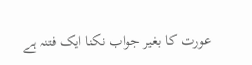عورت کا بغیر جواب نکنا ایک فتنہ ہے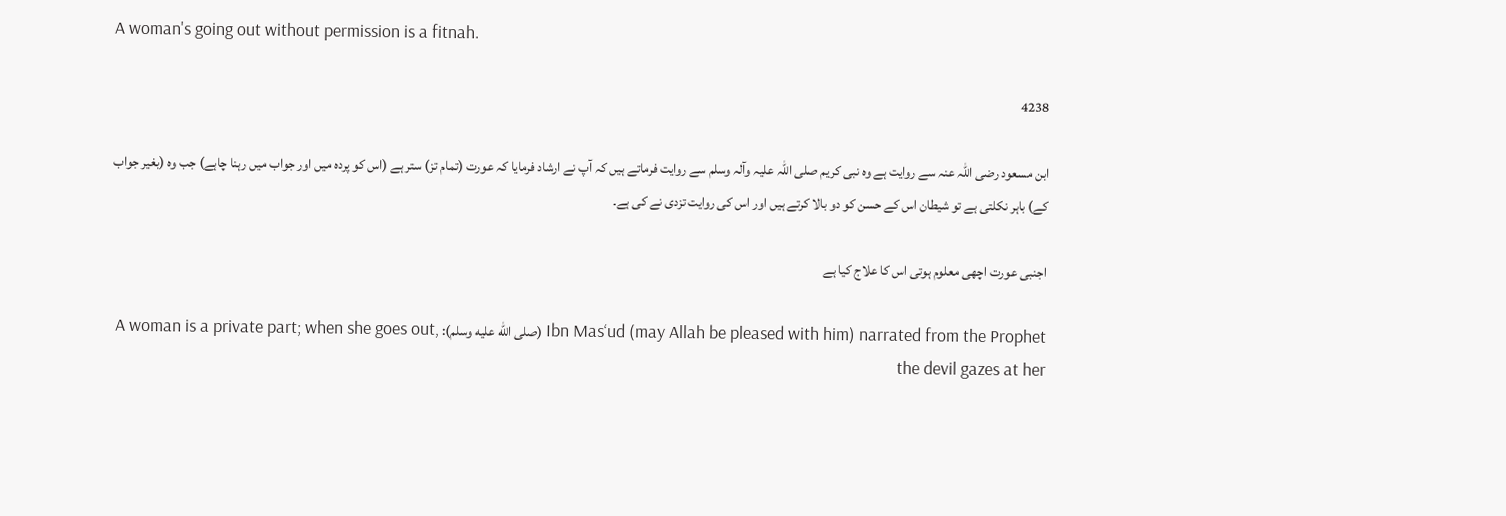A woman's going out without permission is a fitnah.

4238

ابن مسعود رضی اللہ عنہ سے روایت ہے وہ نبی کریم صلی اللہ علیہ وآلہ وسلم سے روایت فرماتے ہیں کہ آپ نے ارشاد فرمایا کہ عورت (تمام تز) ستر ہے (اس کو پردہ میں اور جواب میں رہنا چاہے) جب وہ (بغیر جواب کے) باہر نکلتی ہے تو شیطان اس کے حسن کو دو بالا کرتے ہیں اور اس کی روایت تزدی نے کی ہے۔

اجنبی عورت اچھی معلوم ہوتی اس کا علاج کیا ہے

Ibn Mas‘ud (may Allah be pleased with him) narrated from the Prophet (صلى الله عليه وسلم): A woman is a private part; when she goes out, the devil gazes at her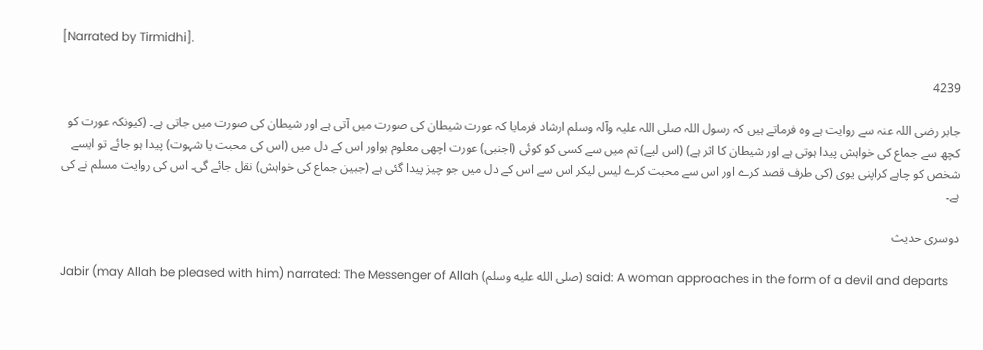[Narrated by Tirmidhi].

4239

جابر رضی اللہ عنہ سے روایت ہے وہ فرماتے ہیں کہ رسول اللہ صلی اللہ علیہ وآلہ وسلم ارشاد فرمایا کہ عورت شیطان کی صورت میں آتی ہے اور شیطان کی صورت میں جاتی ہے۔ (کیونکہ عورت کو کچھ سے جماع کی خواہش پیدا ہوتی ہے اور شیطان کا اثر ہے) (اس لیے) تم میں سے کسی کو کوئی (اجنبی) عورت اچھی معلوم ہواور اس کے دل میں (اس کی محبت یا شہوت) پیدا ہو جائے تو ایسے شخص کو چاہے کراپنی یوی (کی طرف قصد کرے اور اس سے محبت کرے لیس لیکر اس سے اس کے دل میں جو چیز پیدا گئی ہے (جبین جماع کی خواہش) نقل جائے گی۔ اس کی روایت مسلم نے کی ہے۔

دوسری حدیث

Jabir (may Allah be pleased with him) narrated: The Messenger of Allah (صلى الله عليه وسلم) said: A woman approaches in the form of a devil and departs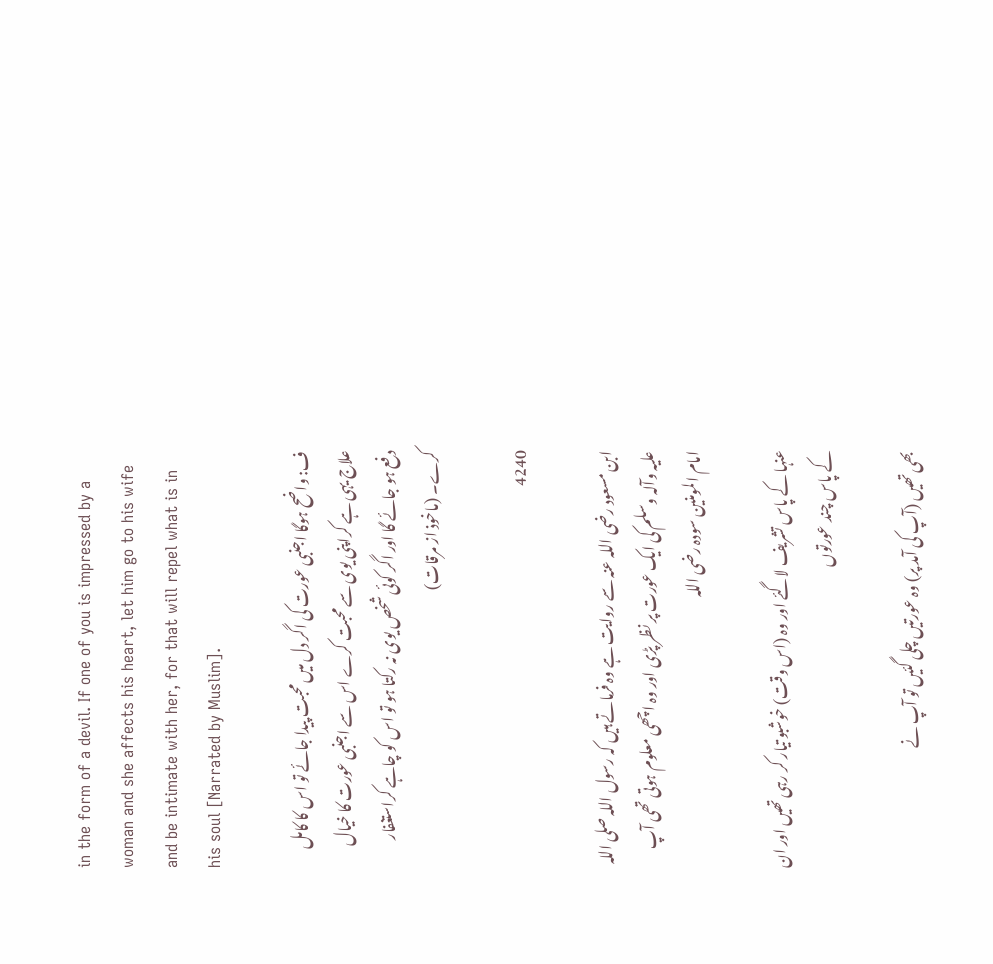in the form of a devil. If one of you is impressed by a woman and she affects his heart, let him go to his wife and be intimate with her, for that will repel what is in his soul [Narrated by Muslim].

ف: واضح ہوگا اجنبی عورت کی اگر دل میں محبت پیدا جائے تو اس کا کامل علاج یہی ہے کراپنی یوی سے محبت کرے اس سے اجنبی عورت کا خیال دفع ہو جائے گا اور اگر کوئی شخص یوی نہ رکتا ہو تو اس کو چاہے کراستغفار کرے۔ (ماخوذ از مرقات)

4240

ابن مسعود رضی اللہ عنہ سے روایت ہے وہ فرماتے ہیں کہ رسول اللہ صلی اللہ علیہ وآلہ وسلم کی ایک عورت پر نظر پڑی اور وہ اچھی معلوم ہوتی تھی آپ امام المومنین سودہ رضی اللہ

عنہا کے پاس تشریف لاگئے اور وہ (اس وقت) خوشبو تیار کر رہی تھیں اور ان کے پاس چند عورتوں

بھی تھیں (آپ کی آمد پر) وہ عورتیں چلی گئیں تو آپ نے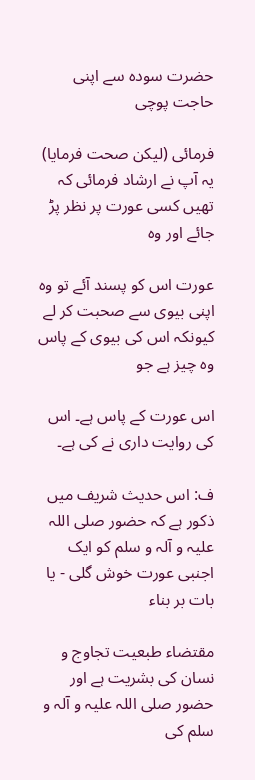حضرت سودہ سے اپنی حاجت پوچی

فرمائی (لیکن صحت فرمایا) یہ آپ نے ارشاد فرمائی کہ تھیں کسی عورت پر نظر پڑ جائے اور وہ

عورت اس کو پسند آئے تو وہ اپنی بیوی سے صحبت کر لے کیونکہ اس کی بیوی کے پاس وہ چیز ہے جو

اس عورت کے پاس ہے۔ اس کی روایت داری نے کی ہے۔

ف: اس حدیث شریف میں ذکور ہے کہ حضور صلی اللہ علیہ و آلہ و سلم کو ایک اجنبی عورت خوش گلی - یا بات بر بناء

مقتضاء طبعیت تجاوج و نسان کی بشریت ہے اور حضور صلی اللہ علیہ و آلہ و سلم کی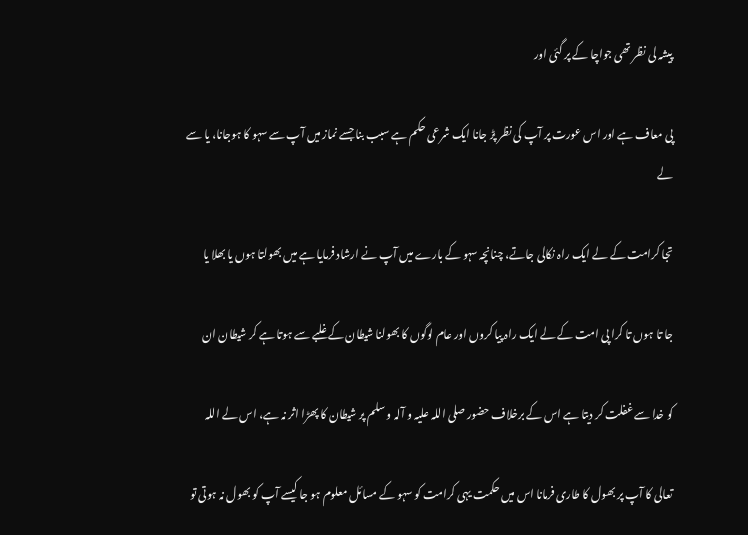پیشہ لی نظر تھی جواچا کے پر گئی اور

پی معاف ہے اور اس عورت پر آپ کی نظر پڑ جانا ایک شرعی حکم ہے سبب بنا جسے نماز میں آپ سے سہو کا ہوجانا، یا سے لے

تجا کرامت کے لے ایک راہ نکالی جاتے، چنانچہ سہو کے بارے میں آپ نے ارشاد فرمایا ہے میں بھولتا ہوں یا بھلا یا

جا تا ہوں تا کرا پی امت کے لے ایک راہ پیا کروں اور عام لوگوں کا بھولنا شیطان کے غلبے سے ہوتا ہے کر شیطان ان

کو خدا سے غفلت کر دیتا ہے اس کے برخلاف حضور صلی اللہ علیہ و آلہ و سلم پر شیطان کا پھڑا اثر نہ ہے، اس لے اللہ

تعالی کا آپ پر بھول کا طاری فرمانا اس میں حکمت یہی کرامت کو سہو کے مسائل معلوم ہو جا کیسے آپ کو بھول نہ ہوتی تو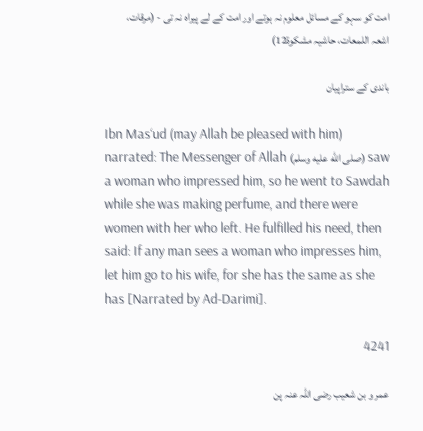امت کو سہو کے مسائل معلوم نہ ہوتے اور امت کے لے پیراہ نہ تی - (مرقات، اشعہ اللمعات، حاشیہ مشکوۃ12)

باندی کے ستراپیان

Ibn Mas‘ud (may Allah be pleased with him) narrated: The Messenger of Allah (صلى الله عليه وسلم) saw a woman who impressed him, so he went to Sawdah while she was making perfume, and there were women with her who left. He fulfilled his need, then said: If any man sees a woman who impresses him, let him go to his wife, for she has the same as she has [Narrated by Ad-Darimi].

4241

عمر و بن شعیب رضی اللہ عنہ پن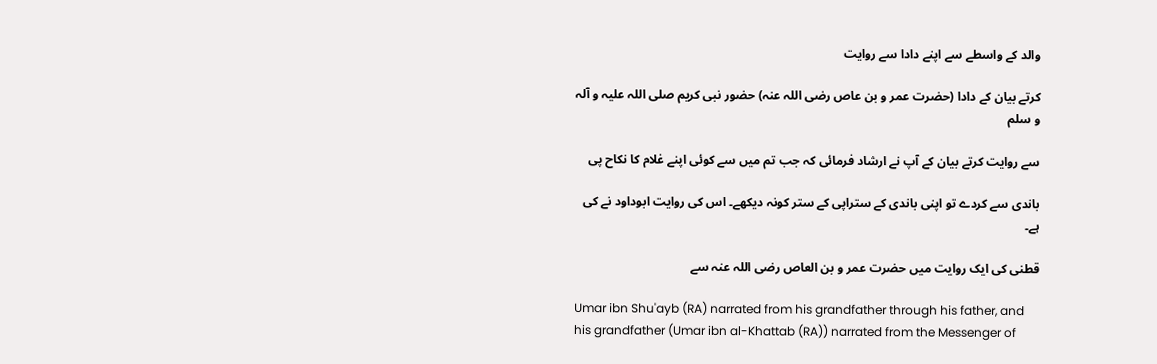والد کے واسطے سے اپنے دادا سے روایت

کرتے بیان کے دادا (حضرت عمر و بن عاص رضی اللہ عنہ) حضور نبی کریم صلی اللہ علیہ و آلہ و سلم

سے روایت کرتے بیان کے آپ نے ارشاد فرمائی کہ جب تم میں سے کوئی اپنے غلام کا نکاح پی

باندی سے کردے تو اپنی باندی کے ستراپی کے ستر کونہ دیکھے۔ اس کی روایت ابوداود نے کی ہے۔

قطنی کی ایک روایت میں حضرت عمر و بن العاص رضی اللہ عنہ سے

Umar ibn Shu'ayb (RA) narrated from his grandfather through his father, and his grandfather (Umar ibn al-Khattab (RA)) narrated from the Messenger of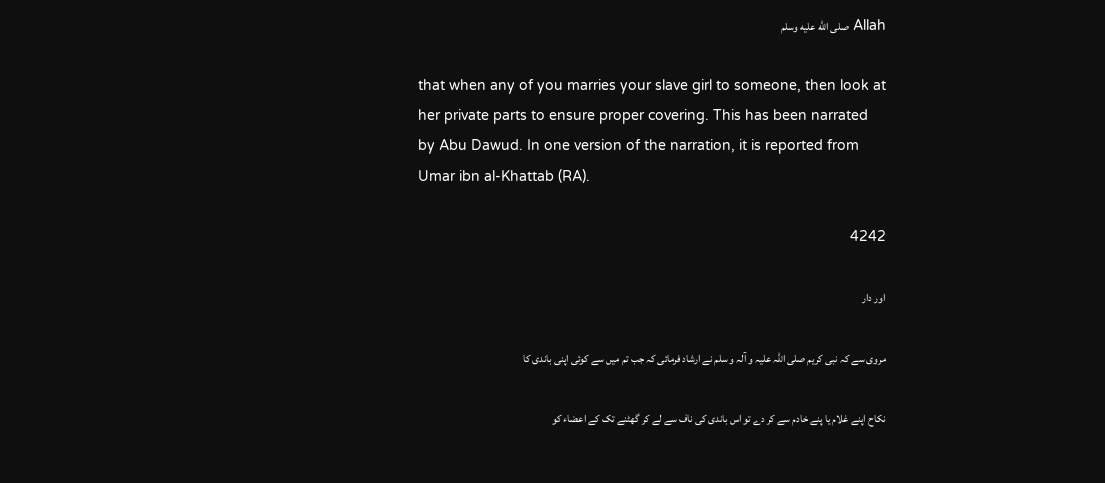Allah صلى الله عليه وسلم

that when any of you marries your slave girl to someone, then look at her private parts to ensure proper covering. This has been narrated by Abu Dawud. In one version of the narration, it is reported from Umar ibn al-Khattab (RA).

4242

اور دار

مروی سے کہ نبی کریم صلی اللہ علیہ و آلہ و سلم نے ارشاد فرمائی کہ جب تم میں سے کوئی اپنی باندی کا

نکاح اپنے غلام یا پنے خادم سے کر دے تو اس باندی کی ناف سے لے کر گھٹنے تک کے اعضاء کو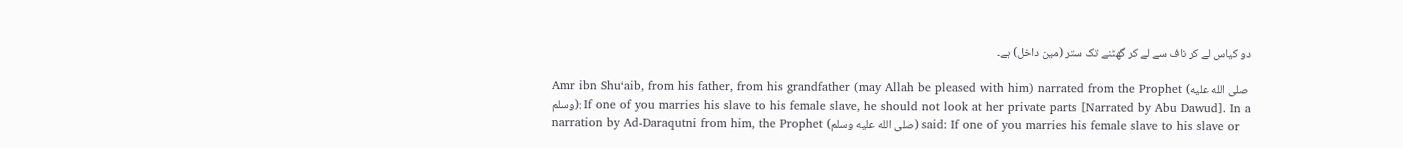دو کیاس لے کر ناف سے لے کر گھٹنے تک ستر (مین داخل) ہے۔

Amr ibn Shu‘aib, from his father, from his grandfather (may Allah be pleased with him) narrated from the Prophet (صلى الله عليه وسلم): If one of you marries his slave to his female slave, he should not look at her private parts [Narrated by Abu Dawud]. In a narration by Ad-Daraqutni from him, the Prophet (صلى الله عليه وسلم) said: If one of you marries his female slave to his slave or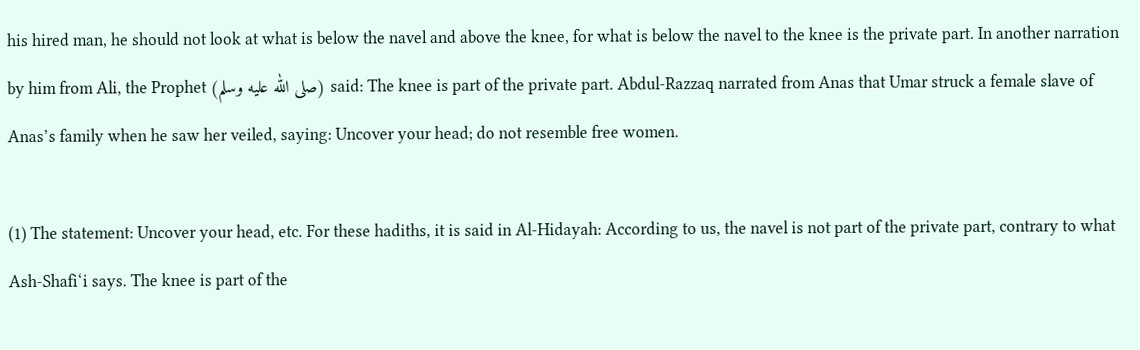his hired man, he should not look at what is below the navel and above the knee, for what is below the navel to the knee is the private part. In another narration by him from Ali, the Prophet (صلى الله عليه وسلم) said: The knee is part of the private part. Abdul-Razzaq narrated from Anas that Umar struck a female slave of Anas’s family when he saw her veiled, saying: Uncover your head; do not resemble free women.

(1) The statement: Uncover your head, etc. For these hadiths, it is said in Al-Hidayah: According to us, the navel is not part of the private part, contrary to what Ash-Shafi‘i says. The knee is part of the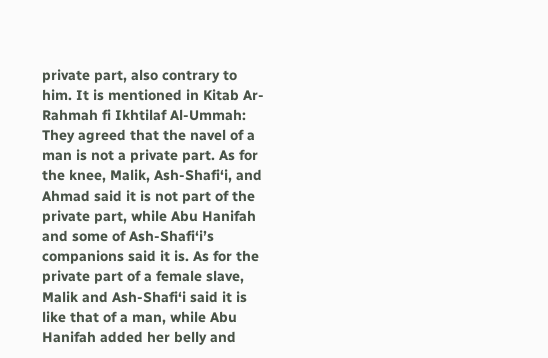private part, also contrary to him. It is mentioned in Kitab Ar-Rahmah fi Ikhtilaf Al-Ummah: They agreed that the navel of a man is not a private part. As for the knee, Malik, Ash-Shafi‘i, and Ahmad said it is not part of the private part, while Abu Hanifah and some of Ash-Shafi‘i’s companions said it is. As for the private part of a female slave, Malik and Ash-Shafi‘i said it is like that of a man, while Abu Hanifah added her belly and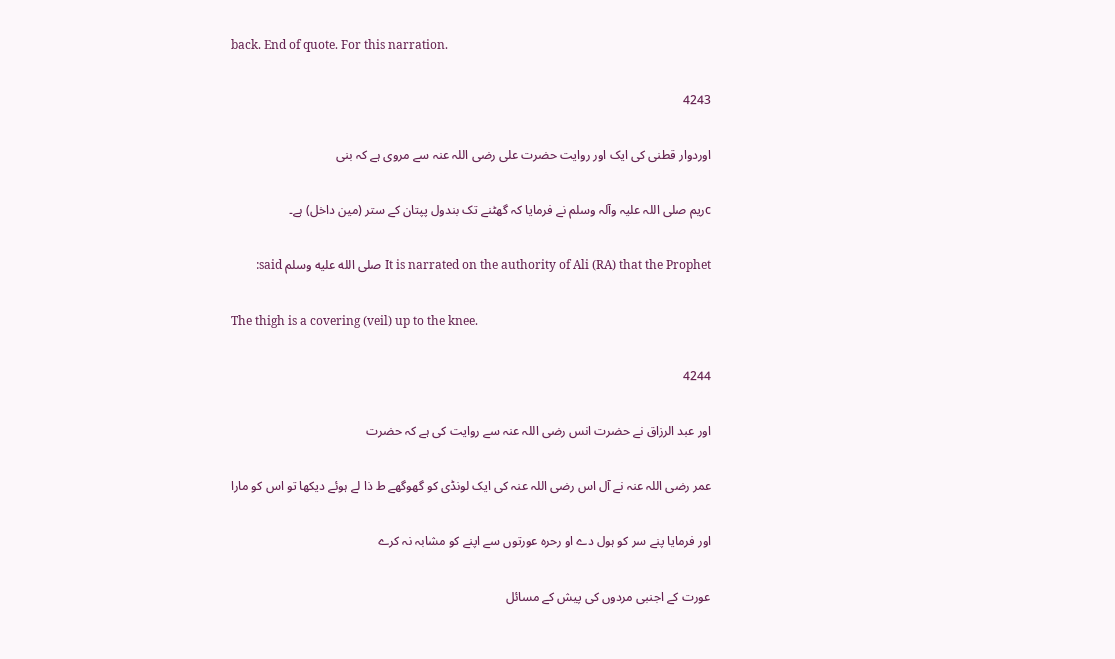back. End of quote. For this narration.

4243

اوردوار قطنی کی ایک اور روایت حضرت علی رضی اللہ عنہ سے مروی ہے کہ بنی

cریم صلی اللہ علیہ وآلہ وسلم نے فرمایا کہ گھٹنے تک بندول پپتان کے ستر (مین داخل) ہے۔

It is narrated on the authority of Ali (RA) that the Prophet صلى الله عليه وسلم said:

The thigh is a covering (veil) up to the knee.

4244

اور عبد الرزاق نے حضرت انس رضی اللہ عنہ سے روایت کی ہے کہ حضرت

عمر رضی اللہ عنہ نے آل اس رضی اللہ عنہ کی ایک لونڈی کو گھوگھے ط ذا لے ہوئے دیکھا تو اس کو مارا

اور فرمایا پنے سر کو ہول دے او رحرہ عورتوں سے اپنے کو مشابہ نہ کرے

عورت کے اجنبی مردوں کی پیش کے مسائل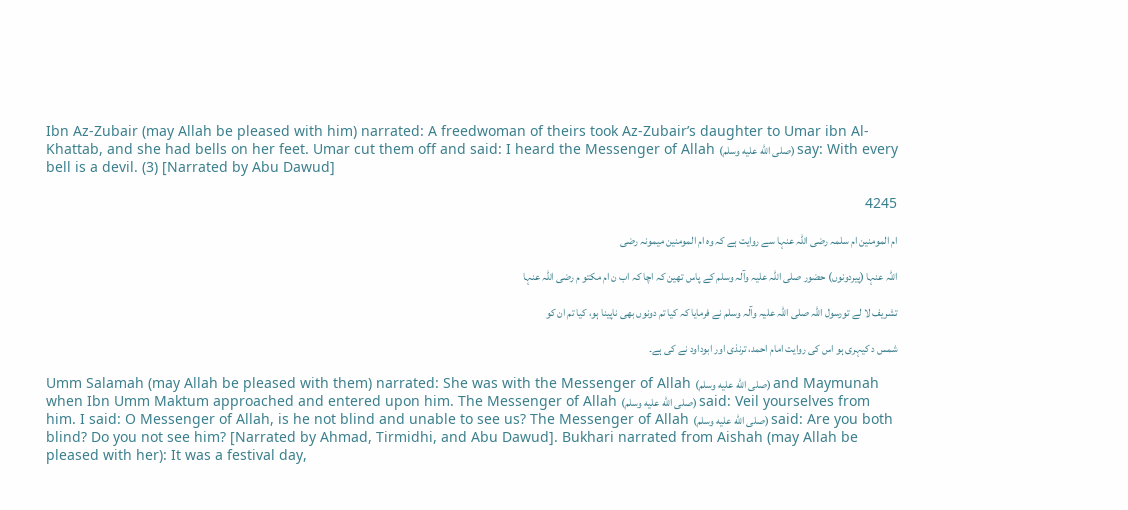Ibn Az-Zubair (may Allah be pleased with him) narrated: A freedwoman of theirs took Az-Zubair’s daughter to Umar ibn Al-Khattab, and she had bells on her feet. Umar cut them off and said: I heard the Messenger of Allah (صلى الله عليه وسلم) say: With every bell is a devil. (3) [Narrated by Abu Dawud]

4245

ام المومنین ام سلمہ رضی اللہ عنہا سے روایت ہے کہ وہ ام المومنین میمونہ رضی

اللہ عنہا (پیردونوں) حضور صلی اللہ علیہ وآلہ وسلم کے پاس تھین کہ اچا کہ اب ن ام مکتو م رضی اللہ عنہا

تشریف لا لے تورسول اللہ صلی اللہ علیہ وآلہ وسلم نے فرمایا کہ کیا تم دونوں بھی ناپینا ہو، کیا تم ان کو

شمس د کیہری ہو اس کی روایت امام احمد، ترنذی اور ابوداود نے کی ہے۔

Umm Salamah (may Allah be pleased with them) narrated: She was with the Messenger of Allah (صلى الله عليه وسلم) and Maymunah when Ibn Umm Maktum approached and entered upon him. The Messenger of Allah (صلى الله عليه وسلم) said: Veil yourselves from him. I said: O Messenger of Allah, is he not blind and unable to see us? The Messenger of Allah (صلى الله عليه وسلم) said: Are you both blind? Do you not see him? [Narrated by Ahmad, Tirmidhi, and Abu Dawud]. Bukhari narrated from Aishah (may Allah be pleased with her): It was a festival day,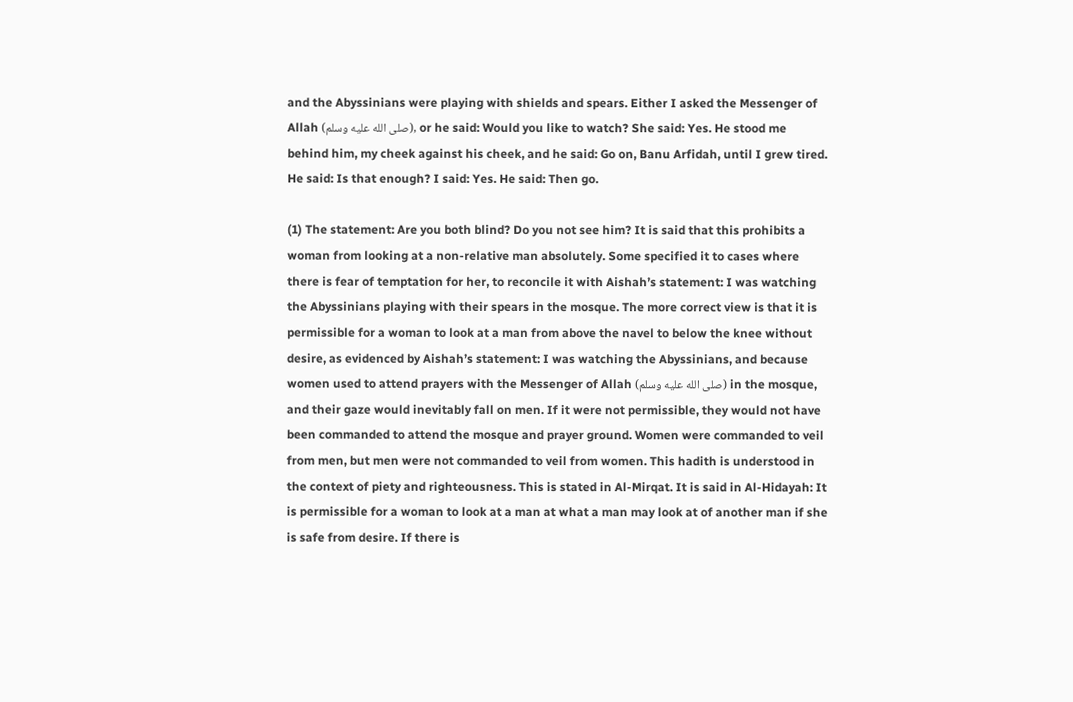and the Abyssinians were playing with shields and spears. Either I asked the Messenger of Allah (صلى الله عليه وسلم), or he said: Would you like to watch? She said: Yes. He stood me behind him, my cheek against his cheek, and he said: Go on, Banu Arfidah, until I grew tired. He said: Is that enough? I said: Yes. He said: Then go.

(1) The statement: Are you both blind? Do you not see him? It is said that this prohibits a woman from looking at a non-relative man absolutely. Some specified it to cases where there is fear of temptation for her, to reconcile it with Aishah’s statement: I was watching the Abyssinians playing with their spears in the mosque. The more correct view is that it is permissible for a woman to look at a man from above the navel to below the knee without desire, as evidenced by Aishah’s statement: I was watching the Abyssinians, and because women used to attend prayers with the Messenger of Allah (صلى الله عليه وسلم) in the mosque, and their gaze would inevitably fall on men. If it were not permissible, they would not have been commanded to attend the mosque and prayer ground. Women were commanded to veil from men, but men were not commanded to veil from women. This hadith is understood in the context of piety and righteousness. This is stated in Al-Mirqat. It is said in Al-Hidayah: It is permissible for a woman to look at a man at what a man may look at of another man if she is safe from desire. If there is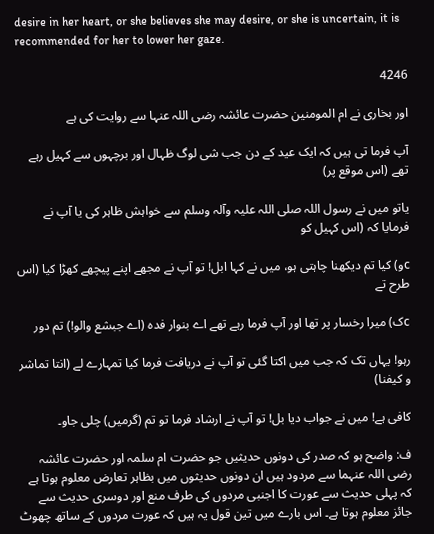desire in her heart, or she believes she may desire, or she is uncertain, it is recommended for her to lower her gaze.

4246

اور بخاری نے ام المومنین حضرت عائشہ رضی اللہ عنہا سے روایت کی ہے

آپ فرما تی ہیں کہ ایک عید کے دن جب شی لوگ ظہال اور برچہوں سے کہیل رہے تھے (اس موقع پر)

یاتو میں نے رسول اللہ صلی اللہ علیہ وآلہ وسلم سے خواہش ظاہر کی یا آپ نے فرمایا کہ (اس کہیل کو

cو) کیا تم دیکھنا چاہتی ہو، میں نے کہا ابل! تو آپ نے مجھے اپنے پیچھے کھڑا کیا (اس طرح تے

cک) میرا رخسار پر تھا اور آپ فرما رہے تھے اے بنوار فده (اے جبشع والو!) تم دور

رہو! یہاں تک کہ جب میں اکتا گئی تو آپ نے دریافت فرما کیا تمہارے لے (انتا تماشر و کیفنا)

کافی ہے! میں نے جواب دیا بل! تو آپ نے ارشاد فرما تو تم (گرمیں) چلی جاو۔

ف: واضح ہو کہ صدر کی دونوں حدیثیں جو حضرت ام سلمہ اور حضرت عائشہ رضی اللہ عنہما سے مردود ہیں ان دونوں حدیثوں میں بظاہر تعارض معلوم ہوتا ہے کہ پہلی حدیث سے عورت کا اجنبی مردوں کی طرف منع اور دوسری حدیث سے جائز معلوم ہوتا ہے۔ اس بارے میں تین قول یہ ہیں کہ عورت مردوں کے ساتھ چھوٹ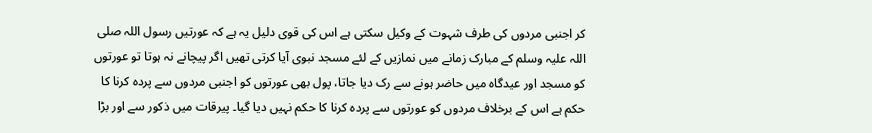کر اجنبی مردوں کی طرف شہوت کے وکیل سکتی ہے اس کی قوی دلیل یہ ہے کہ عورتیں رسول اللہ صلی اللہ علیہ وسلم کے مبارک زمانے میں نمازیں کے لئے مسجد نبوی آیا کرتی تھیں اگر پیچانے نہ ہوتا تو عورتوں کو مسجد اور عیدگاہ میں حاضر ہونے سے رک دیا جاتا، پول بھی عورتوں کو اجنبی مردوں سے پردہ کرنا کا حکم ہے اس کے برخلاف مردوں کو عورتوں سے پردہ کرنا کا حکم نہیں دیا گیا۔ پیرقات میں ذکور سے اور بڑا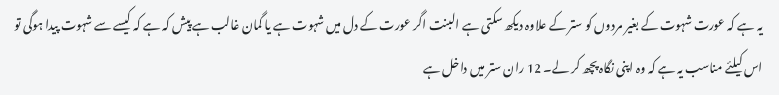یہ ہے کہ عورت شہوت کے بغیر مردوں کو ستر کے علاوہ دیکھ سکتی ہے البنت اگر عورت کے دل میں شہوت ہے یا گمان غالب ہے پیش کہ ہے کہ کیسے سے شہوت پیدا ہوگی تو اس کیلئے مناسب یہ ہے کہ وہ اپنی نگاہ پچھ کر لے۔ 12 ران ستر میں داخل ہے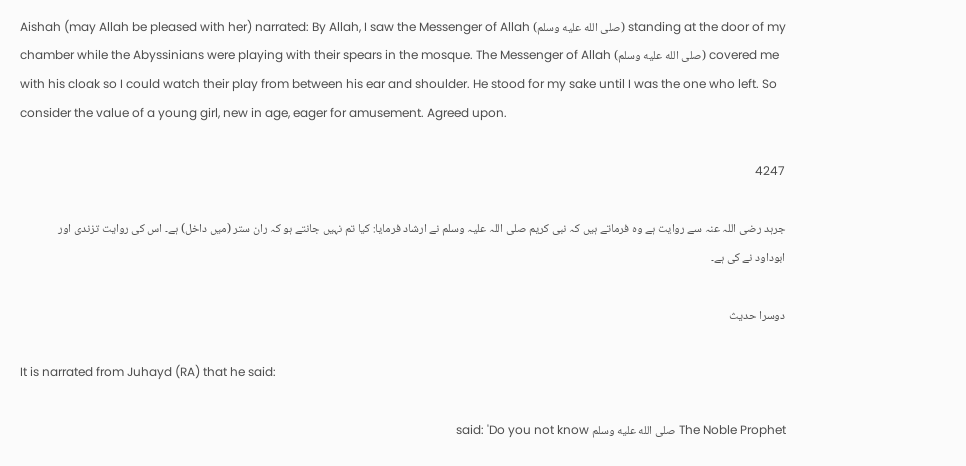Aishah (may Allah be pleased with her) narrated: By Allah, I saw the Messenger of Allah (صلى الله عليه وسلم) standing at the door of my chamber while the Abyssinians were playing with their spears in the mosque. The Messenger of Allah (صلى الله عليه وسلم) covered me with his cloak so I could watch their play from between his ear and shoulder. He stood for my sake until I was the one who left. So consider the value of a young girl, new in age, eager for amusement. Agreed upon.

4247

جرہد رضی اللہ عنہ سے روایت ہے وہ فرماتے ہیں کہ نبی کریم صلی اللہ علیہ وسلم نے ارشاد فرمایا: کیا تم نہیں جانتے ہو کہ ران ستر (میں داخل) ہے۔ اس کی روایت تزندی اور ابوداود نے کی ہے۔

دوسرا حدیث

It is narrated from Juhayd (RA) that he said:

The Noble Prophet صلى الله عليه وسلم said: 'Do you not know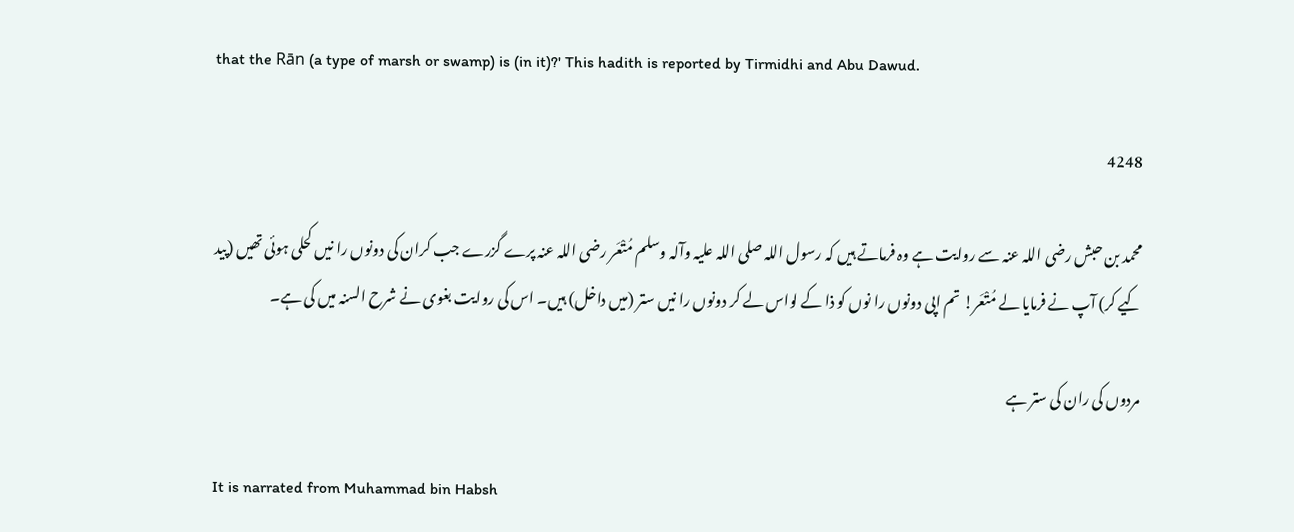that the Rān (a type of marsh or swamp) is (in it)?' This hadith is reported by Tirmidhi and Abu Dawud.

4248

محمد بن حبش رضی اللہ عنہ سے روایت ہے وہ فرماتے ہیں کہ رسول اللہ صلی اللہ علیہ وآلہ وسلم مُتْعَر رضی اللہ عنہ پرے گزرے جب کران کی دونوں را نیں کحلی ہوئی تھیں (پید کیے کر) آپ نے فرمایا لے مُتْعَر! تم اپی دونوں را نوں کو ذا کے لواس لے کر دونوں را نیں ستر (میں داخل) ہیں۔ اس کی روایت بغوی نے شرح السنہ میں کی ہے۔

مردوں کی ران کی ستر ہے

It is narrated from Muhammad bin Habsh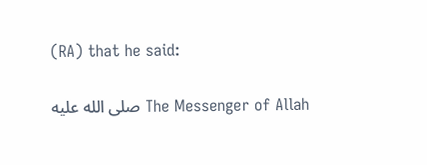(RA) that he said:

The Messenger of Allah صلى الله عليه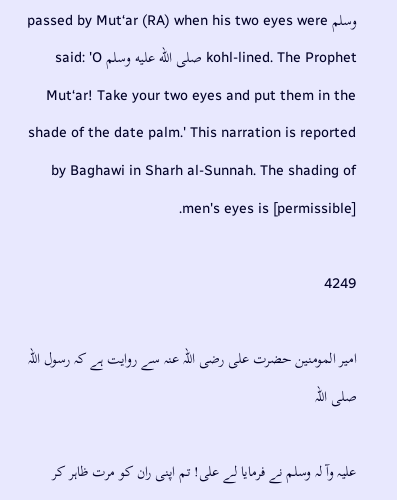وسلم passed by Mut‘ar (RA) when his two eyes were kohl-lined. The Prophet صلى الله عليه وسلم said: 'O Mut‘ar! Take your two eyes and put them in the shade of the date palm.' This narration is reported by Baghawi in Sharh al-Sunnah. The shading of men's eyes is [permissible].

4249

امیر المومنین حضرت علی رضی اللہ عنہ سے روایت ہے کہ رسول اللہ صلی اللہ

علیہ وآ لہ وسلم نے فرمایا لے علی! تم اپنی ران کو مرت ظاہر کر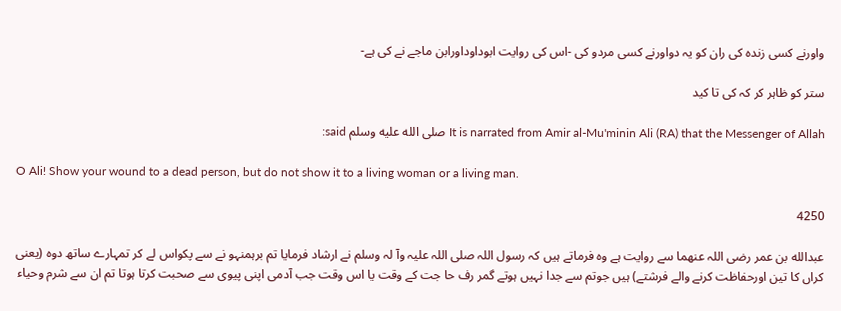واورنے کسی زندہ کی ران کو یہ دواورنے کسی مردو کی -اس کی روایت ابوداوداورابن ماجے نے کی ہے-

ستر کو ظاہر کر کہ کی تا کید

It is narrated from Amir al-Mu'minin Ali (RA) that the Messenger of Allah صلى الله عليه وسلم said:

O Ali! Show your wound to a dead person, but do not show it to a living woman or a living man.

4250

عبدالله بن عمر رضی اللہ عنهما سے روايت ہے وہ فرماتے ہیں کہ رسول اللہ صلی اللہ علیہ وآ لہ وسلم نے ارشاد فرمايا تم برہمنہو نے سے پکواس لے کر تمہارے ساتھ دوہ (یعنی کراں کا تین اورحفاظت کرنے والے فرشتے) ہیں جوتم سے جدا نہیں ہوتے گمر رف حا جت کے وقت یا اس وقت جب آدمی اپنی پیوی سے صحبت کرتا ہوتا تم ان سے شرم وحياء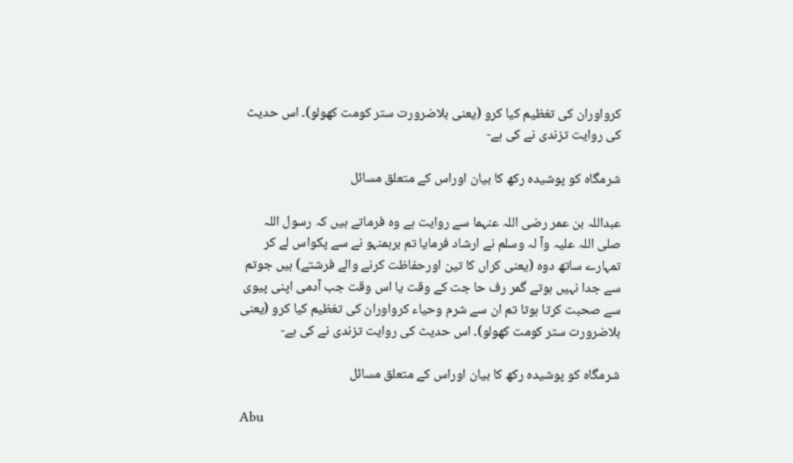کرواوران کی تغظیم کیا کرو (یعنی بلاضرورت ستر کومت کھولو)۔ اس حدیث کی روايت تزندی نے کی ہے-

شرمگاہ کو پوشیدہ رکھ کا بیان اوراس کے متعلق مسائل

عبداللہ بن عمر رضی اللہ عنہما سے روایت ہے وہ فرماتے ہیں کہ رسول اللہ صلی اللہ علیہ وآ لہ وسلم نے ارشاد فرمایا تم برہمنہو نے سے پکواس لے کر تمہارے ساتھ دوہ (یعنی کراں کا تین اورحفاظت کرنے والے فرشتے) ہیں جوتم سے جدا نہیں ہوتے گمر رف حا جت کے وقت یا اس وقت جب آدمی اپنی پیوی سے صحبت کرتا ہوتا تم ان سے شرم وحياء کرواوران کی تغظیم کیا کرو (یعنی بلاضرورت ستر کومت کھولو)۔ اس حدیث کی روایت تزندی نے کی ہے-

شرمگاہ کو پوشیدہ رکھ کا بیان اوراس کے متعلق مسائل

Abu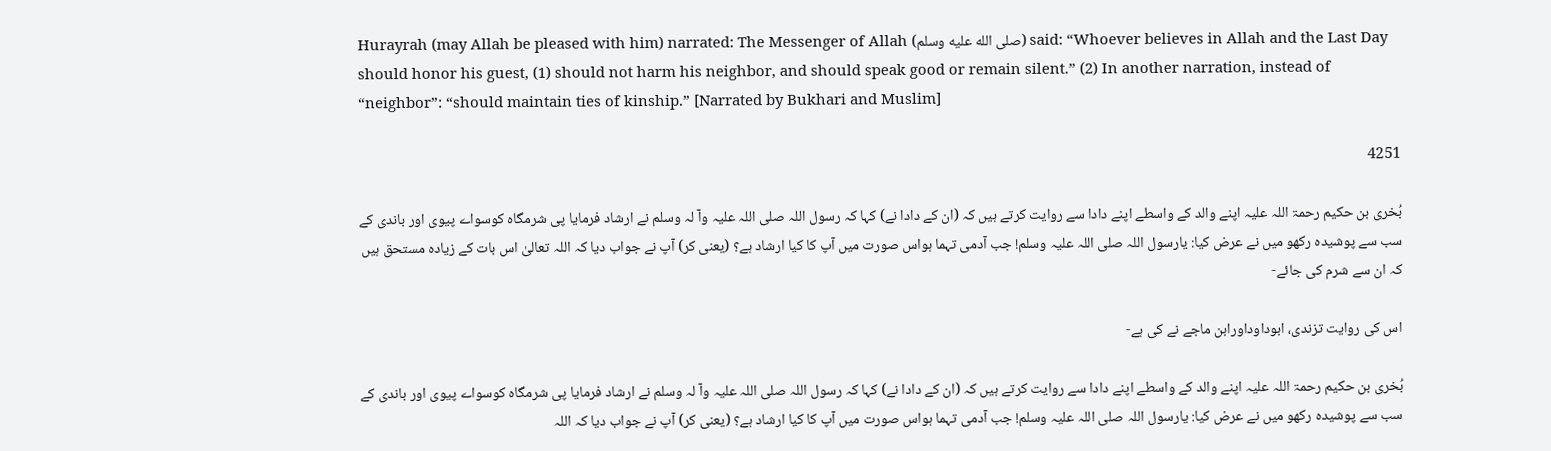Hurayrah (may Allah be pleased with him) narrated: The Messenger of Allah (صلى الله عليه وسلم) said: “Whoever believes in Allah and the Last Day should honor his guest, (1) should not harm his neighbor, and should speak good or remain silent.” (2) In another narration, instead of “neighbor”: “should maintain ties of kinship.” [Narrated by Bukhari and Muslim]

4251

بُخری بن حکیم رحمۃ اللہ علیہ اپنے والد کے واسطے اپنے دادا سے روايت کرتے ہیں کہ (ان کے دادا نے) کہا کہ رسول اللہ صلی اللہ علیہ وآ لہ وسلم نے ارشاد فرمايا پی شرمگاہ کوسواے پیوی اور باندی کے سب سے پوشیدہ رکھو میں نے عرض کیا: یارسول اللہ صلی اللہ علیہ وسلم! جب آدمی تہما ہواس صورت میں آپ کا کیا ارشاد ہے؟ (یعنی کر) آپ نے جواب دیا کہ اللہ تعالیٰ اس بات کے زیادہ مستحق ہیں کہ ان سے شرم کی جائے-

اس کی روايت تزندی، ابوداوداورابن ماجے نے کی ہے-

بُخری بن حکیم رحمۃ اللہ علیہ اپنے والد کے واسطے اپنے دادا سے روایت کرتے ہیں کہ (ان کے دادا نے) کہا کہ رسول اللہ صلی اللہ علیہ وآ لہ وسلم نے ارشاد فرمایا پی شرمگاہ کوسواے پیوی اور باندی کے سب سے پوشیدہ رکھو میں نے عرض کیا: یارسول اللہ صلی اللہ علیہ وسلم! جب آدمی تہما ہواس صورت میں آپ کا کیا ارشاد ہے؟ (یعنی کر) آپ نے جواب دیا کہ اللہ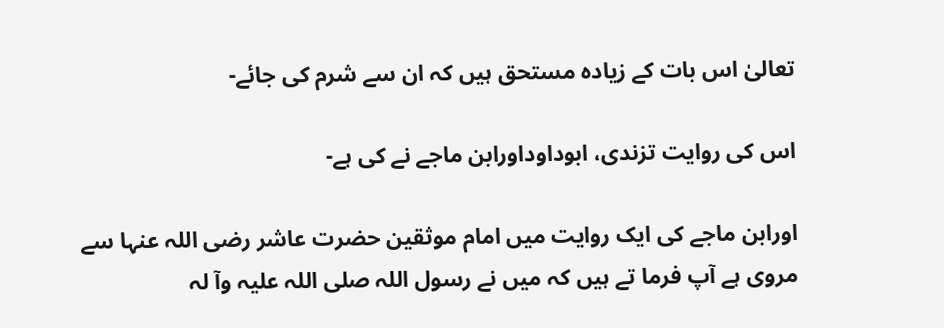تعالیٰ اس بات کے زیادہ مستحق ہیں کہ ان سے شرم کی جائے-

اس کی روایت تزندی، ابوداوداورابن ماجے نے کی ہے-

اورابن ماجے کی ایک روایت میں امام موثقین حضرت عاشر رضی اللہ عنہا سے مروی ہے آپ فرما تے ہیں کہ میں نے رسول اللہ صلی اللہ علیہ وآ لہ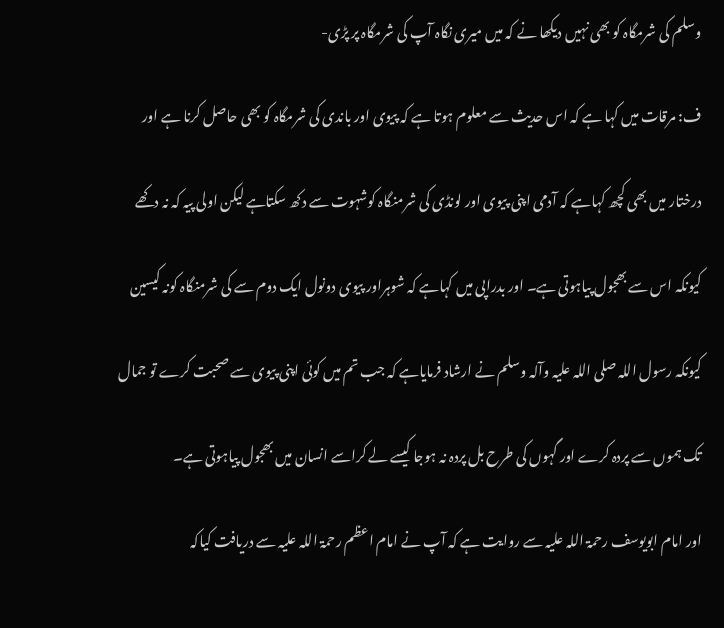وسلم کی شرمگاہ کو بھی نہیں دیکھا نے کہ میں میری نگاہ آپ کی شرمگاہ پر پڑی-

ف: مرقات میں کہا ہے کہ اس حدیث سے معلوم ہوتا ہے کہ پیوی اور باندی کی شرمگاہ کو بھی حاصل کرنا ہے اور

درختار میں بھی کچھ کہاہے کہ آدمی اپنی پیوی اور لونڈی کی شرمنگاہ کوشہوت سے دکھ سکتاہے لیکن اولی پیہ کہ نہ دکھے

کیونکہ اس سے بھجول پیاہوتی ہے۔ اور بدراپی میں کہاہے کہ شوہراور پیوی دونول ایک دوم سے کی شرمنگاہ کونہ کیسین

کیونکہ رسول اللہ صلی اللہ علیہ وآلہ وسلم نے ارشاد فرمایاہے کہ جب تم میں کوئی اپنی پیوی سے صحبت کرے تو جمال

تک ہموں سے پردہ کرے اور گہوں کی طرح بل پردہ نہ ہوجا کیسے لے کراسے انسان میں بھجول پیاہوتی ہے۔

اور امام ابویوسف رحمۃ اللہ علیہ سے روایت ہے کہ آپ نے امام اعظم رحمۃ اللہ علیہ سے دریافت کیاکہ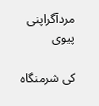مردآگراپنی پیوی

کی شرمنگاہ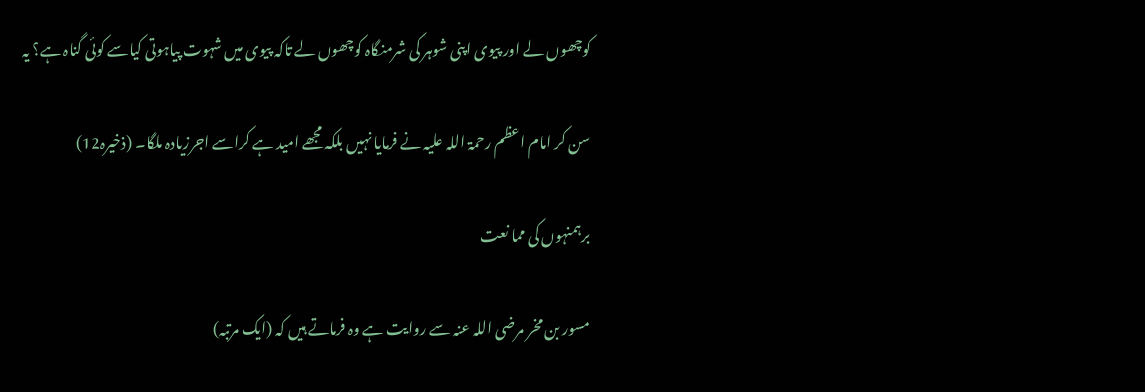کوچھوں لے اور پیوی اپنی شوہر کی شرمنگاہ کوچھوں لے تاکہ پیوی میں شہوت پیاہوتی کیاسے کوئی گناہ ہے؟ یہ

سن کر امام اعظم رحمۃ اللہ علیہ نے فرمایا نہیں بلکہ مجھے امید ہے کراسے اجرزیادہ ملگا۔ (ذخیرہ12)

برہمنہوں کی مما نعت

مسور بن مخر مرضی اللہ عنہ سے روایت ہے وہ فرماتے ہیں کہ (ایک مرتبہ)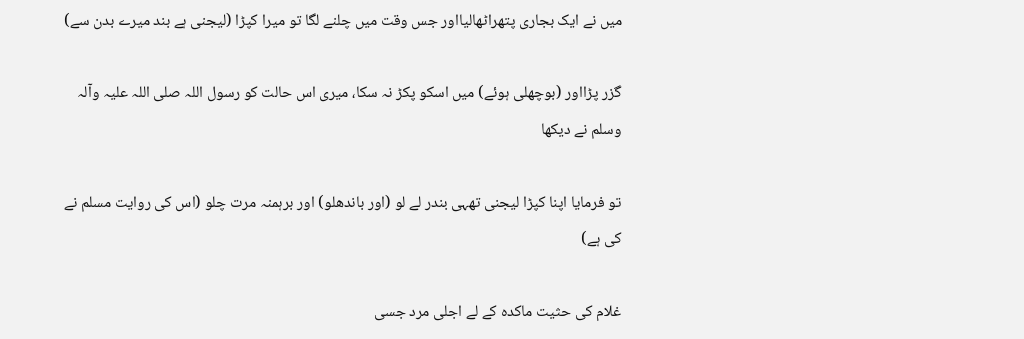میں نے ایک بجاری پتھراٹھالیااور جس وقت میں چلنے لگا تو میرا کپڑا (لیجنی ہے بند میرے بدن سے)

گزر پڑااور (بوچھلی ہوئے) میں اسکو پکڑ نہ سکا، میری اس حالت کو رسول اللہ صلی اللہ علیہ وآلہ وسلم نے دیکھا

تو فرمایا اپنا کپڑا لیجنی تھہی بندر لے لو (اور باندھلو) اور برہمنہ مرت چلو (اس کی روایت مسلم نے کی ہے)

غلام کی حثیت ماکده کے لے اجلی مرد جسی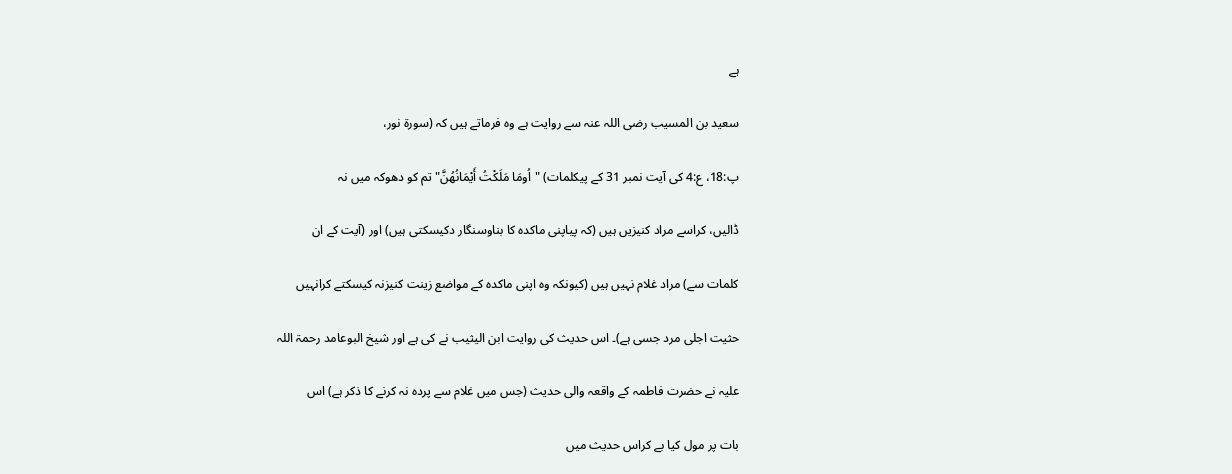ہے

سعید بن المسیب رضی اللہ عنہ سے روایت ہے وہ فرماتے ہیں کہ (سورۃ نور،

پ:18، ع:4 کی آیت نمبر 31 کے پیکلمات) "اُومَا مَلَکْتُ أَيْمَانُهُنَّ" تم کو دھوکہ میں نہ

ڈالیں، کراسے مراد کنیزیں ہیں (کہ پیاپنی ماکده کا بناوسنگار دکیسکتی ہیں) اور (آیت کے ان

کلمات سے) مراد غلام نہیں ہیں (کیونکہ وہ اپنی ماکده کے مواضع زینت کنیزنہ کیسکتے کرانہیں

حثیت اجلی مرد جسی ہے)۔ اس حدیث کی روایت ابن الیثیب نے کی ہے اور شیخ البوعامد رحمۃ اللہ

علیہ نے حضرت فاطمہ کے واقعہ والی حدیث (جس میں غلام سے پردہ نہ کرنے کا ذکر ہے) اس

بات پر مول کیا بے کراس حدیث میں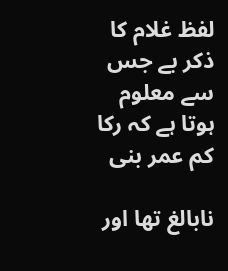لفظ غلام کا ذکر بے جس سے معلوم ہوتا ہے کہ رکا کم عمر بنی

نابالغ تھا اور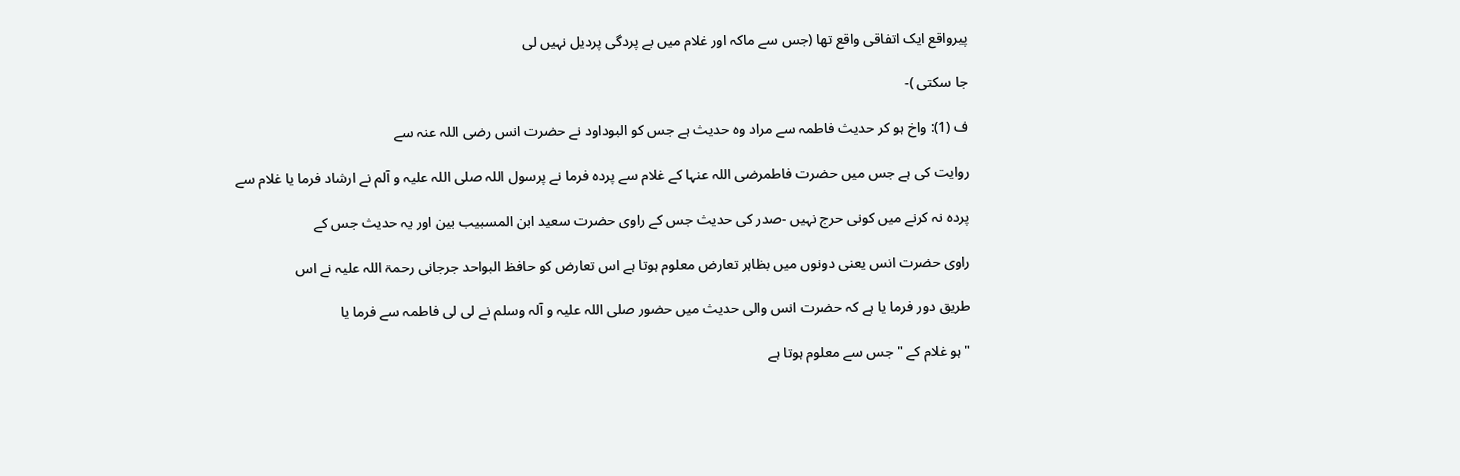پیرواقع ایک اتفاقی واقع تھا (جس سے ماکہ اور غلام میں بے پردگی پردیل نہیں لی

جا سکتی )-

ف (1): واخ ہو کر حدیث فاطمہ سے مراد وہ حدیث ہے جس کو البوداود نے حضرت انس رضی اللہ عنہ سے

روایت کی ہے جس میں حضرت فاطمرضی اللہ عنہا کے غلام سے پردہ فرما نے پرسول اللہ صلی اللہ علیہ و آلم نے ارشاد فرما یا غلام سے

پردہ نہ کرنے میں کونی حرج نہیں -صدر کی حدیث جس کے راوی حضرت سعید ابن المسبیب بین اور یہ حدیث جس کے

راوی حضرت انس یعنی دونوں میں بظاہر تعارض معلوم ہوتا ہے اس تعارض کو حافظ البواحد جرجانی رحمۃ اللہ علیہ نے اس

طریق دور فرما یا ہے کہ حضرت انس والی حدیث میں حضور صلی اللہ علیہ و آلہ وسلم نے لی لی فاطمہ سے فرما یا

"ہو غلام کے " جس سے معلوم ہوتا ہے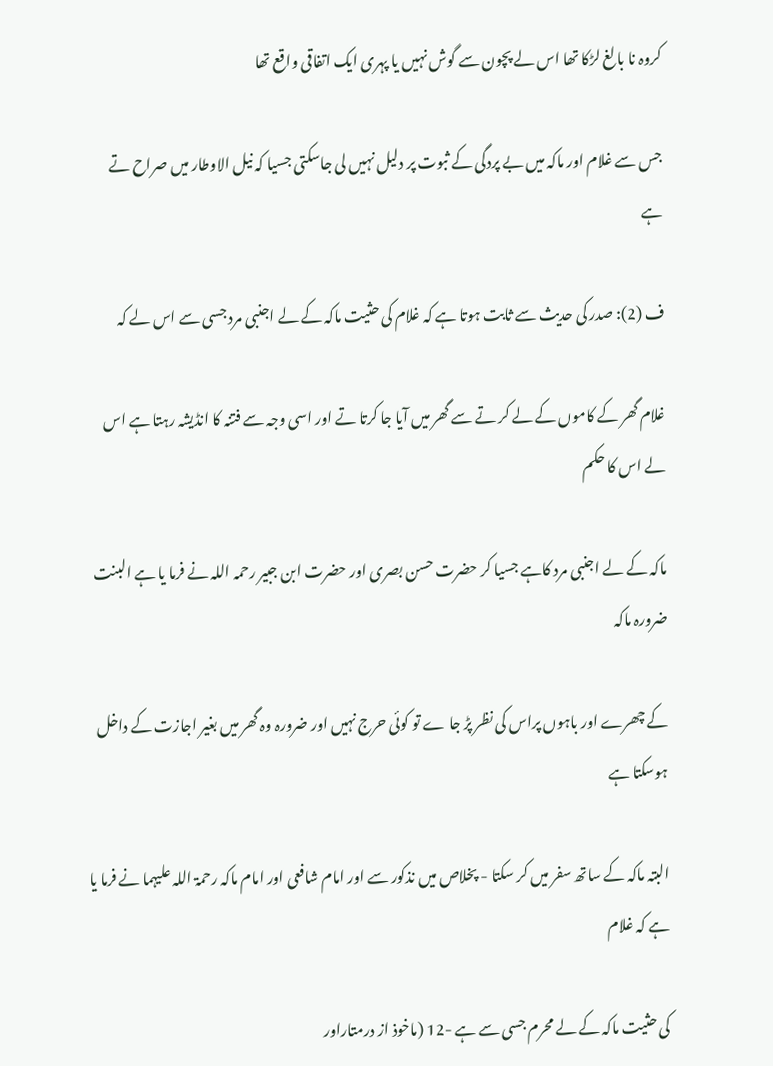کروہ نا بالغ لڑکا تھا اس لے پچون سے گوش نہیں یا پہری ایک اتفاقی واقع تھا

جس سے غلام اور ماکہ میں بے پردگی کے ثبوت پر دلیل نہیں لی جاسکتی جسیا کہ نیل الاوطار میں صراح تے ہے

ف (2): صدر کی حدیث سے ثابت ہوتا ہے کہ غلام کی حثیت ماکہ کے لے اجنبی مرد جسی سے اس لے کہ

غلام گھر کے کاموں کے لے کر تے سے گھر میں آیا جا کرتا تے اور اسی وجہ سے فتنہ کا انڈیشہ رہتا ہے اس لے اس کا حکم

ماکہ کے لے اجنبی مرد کاہے جسیا کر حضرت حسن بصری اور حضرت ابن جبیر رحمہ اللہ نے فرما یا ہے البنت ضرورہ ماکہ

کے چھرے اور باہوں پراس کی نظر پڑ جا ے تو کوئی حرج نہیں اور ضرورہ وہ گھر میں بغیر اجازت کے داخل ہوسکتا ہے

البتہ ماکہ کے ساتھ سفر میں کر سکتا - پخلاص میں نذکور سے اور امام شافعی اور امام ماکہ رحمۃ اللہ علیہما نے فرما یا ہے کہ غلام

کی حثیت ماکہ کے لے محرم جسی سے ہے -12 (ماخوذ از درمتاراور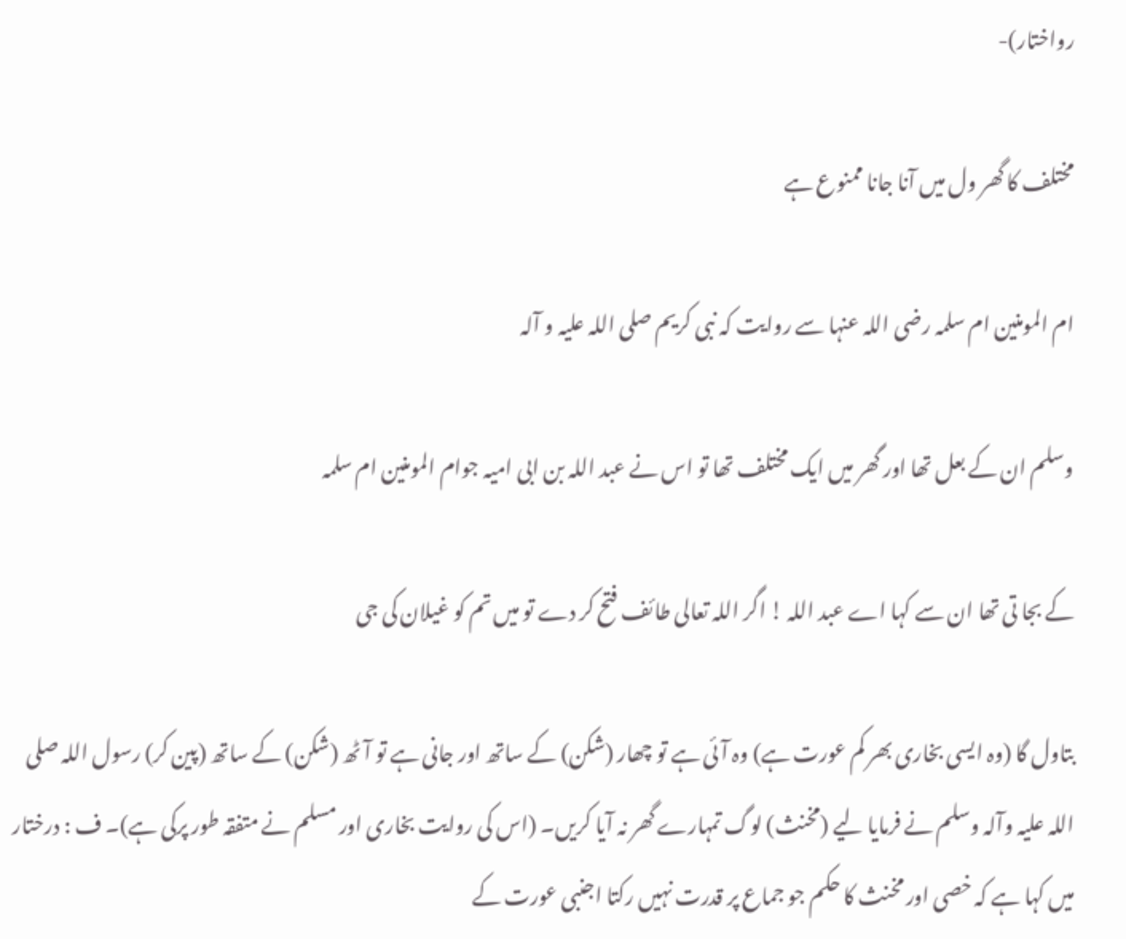رواختار)-

مختلف کا گھر ول میں آنا جانا ممنوع ہے

ام المومنین ام سلمہ رضی اللہ عنہا سے روایت کہ نبی کریم صلی اللہ علیہ و آلہ

وسلم ان کے بعل تھا اور گھر میں ایک مختلف تھا تو اس نے عبد اللہ بن ابی امیہ جوام المومنین ام سلمہ

کے بجا تی تھا ان سے کہا اے عبد اللہ ! اگر اللہ تعالی طائف فتح کر دے تو میں تم کو غیلان کی جی

بتاول گا (وہ ایسی بخاری بھر کم عورت ہے) وہ آئی ہے تو چھار (شکن) کے ساتھ اور جانی ہے تو آٹھ (شکن) کے ساتھ (پین کر) رسول اللہ صلی اللہ علیہ وآلہ وسلم نے فرمایا لیے (مخنث) لوگ تمہارے گھر نہ آیا کریں۔ (اس کی روایت بخاری اور مسلم نے متفقہ طور پرکی ہے)۔ ف : درختار میں کہا ہے کہ خصی اور مخنث کا حکم جو جماع پر قدرت نہیں رکتا اجنبی عورت کے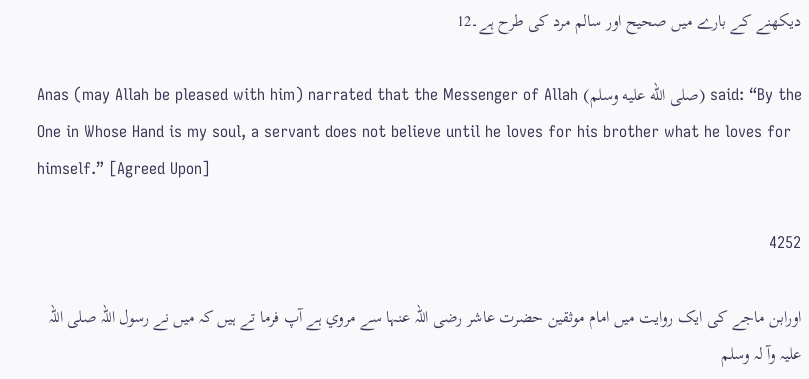دیکھنے کے بارے میں صحیح اور سالم مرد کی طرح ہے۔12

Anas (may Allah be pleased with him) narrated that the Messenger of Allah (صلى الله عليه وسلم) said: “By the One in Whose Hand is my soul, a servant does not believe until he loves for his brother what he loves for himself.” [Agreed Upon]

4252

اورابن ماجے کی ایک روايت میں امام موثقین حضرت عاشر رضی اللہ عنہا سے مروي ہے آپ فرما تے ہیں کہ میں نے رسول اللہ صلی اللہ علیہ وآ لہ وسلم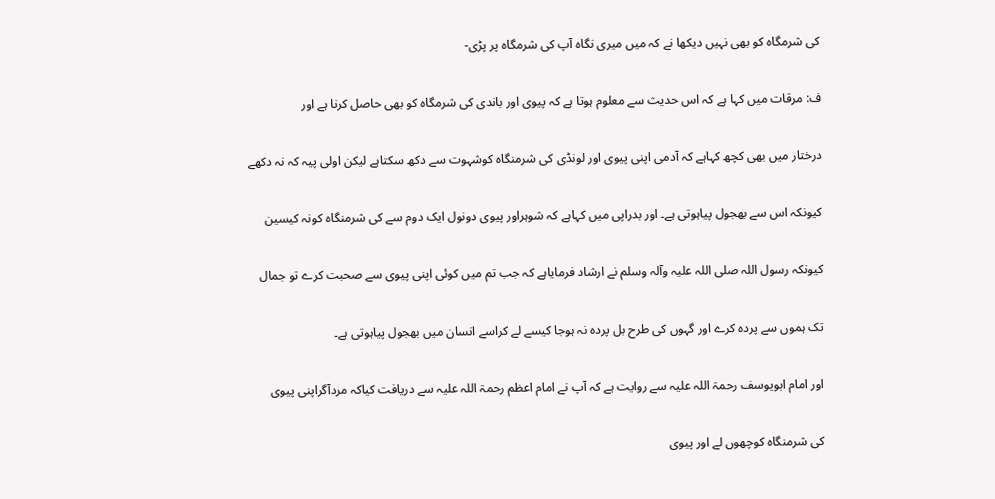کی شرمگاہ کو بھی نہیں دیکھا نے کہ میں میری نگاہ آپ کی شرمگاہ پر پڑی-

ف: مرقات میں کہا ہے کہ اس حدیث سے معلوم ہوتا ہے کہ پیوی اور باندی کی شرمگاہ کو بھی حاصل کرنا ہے اور

درختار میں بھی کچھ کہاہے کہ آدمی اپنی پیوی اور لونڈی کی شرمنگاہ کوشہوت سے دکھ سکتاہے لیکن اولی پیہ کہ نہ دکھے

کیونکہ اس سے بھجول پیاہوتی ہے۔ اور بدراپی میں کہاہے کہ شوہراور پیوی دونول ایک دوم سے کی شرمنگاہ کونہ کیسین

کیونکہ رسول اللہ صلی اللہ علیہ وآلہ وسلم نے ارشاد فرمایاہے کہ جب تم میں کوئی اپنی پیوی سے صحبت کرے تو جمال

تک ہموں سے پردہ کرے اور گہوں کی طرح بل پردہ نہ ہوجا کیسے لے کراسے انسان میں بھجول پیاہوتی ہے۔

اور امام ابویوسف رحمۃ اللہ علیہ سے روایت ہے کہ آپ نے امام اعظم رحمۃ اللہ علیہ سے دریافت کیاکہ مردآگراپنی پیوی

کی شرمنگاہ کوچھوں لے اور پیوی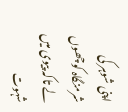اپنی شوہر کی شرمنگاہ کوچھوں لے تاکہ پیوی میں شہوت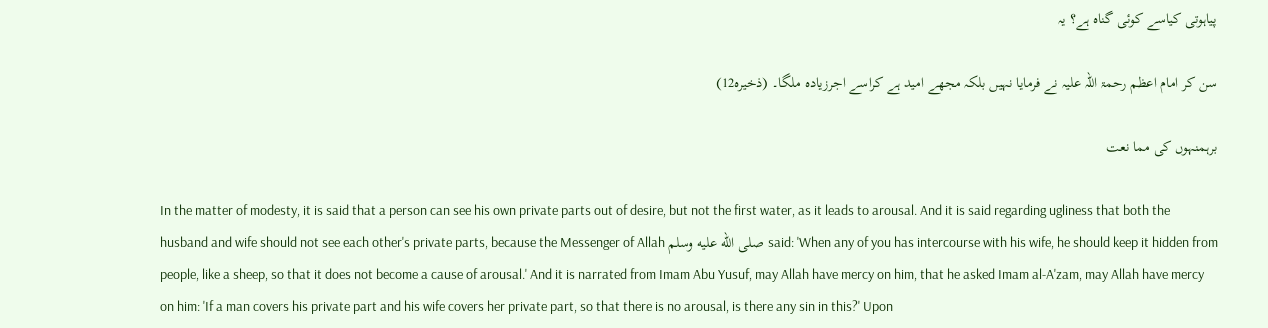پیاہوتی کیاسے کوئی گناہ ہے؟ یہ

سن کر امام اعظم رحمۃ اللہ علیہ نے فرمایا نہیں بلکہ مجھے امید ہے کراسے اجرزیادہ ملگا۔ (ذخیرہ12)

برہمنہوں کی مما نعت

In the matter of modesty, it is said that a person can see his own private parts out of desire, but not the first water, as it leads to arousal. And it is said regarding ugliness that both the husband and wife should not see each other's private parts, because the Messenger of Allah صلى الله عليه وسلم said: 'When any of you has intercourse with his wife, he should keep it hidden from people, like a sheep, so that it does not become a cause of arousal.' And it is narrated from Imam Abu Yusuf, may Allah have mercy on him, that he asked Imam al-A'zam, may Allah have mercy on him: 'If a man covers his private part and his wife covers her private part, so that there is no arousal, is there any sin in this?' Upon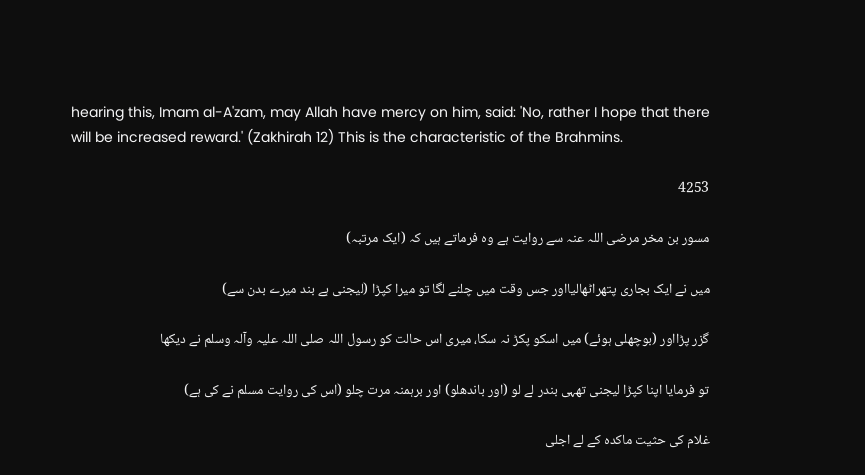hearing this, Imam al-A'zam, may Allah have mercy on him, said: 'No, rather I hope that there will be increased reward.' (Zakhirah 12) This is the characteristic of the Brahmins.

4253

مسور بن مخر مرضی اللہ عنہ سے روایت ہے وہ فرماتے ہیں کہ (ایک مرتبہ)

میں نے ایک بجاری پتھراٹھالیااور جس وقت میں چلنے لگا تو میرا کپڑا (لیجنی ہے بند میرے بدن سے)

گزر پڑااور (بوچھلی ہوئے) میں اسکو پکڑ نہ سکا، میری اس حالت کو رسول اللہ صلی اللہ علیہ وآلہ وسلم نے دیکھا

تو فرمایا اپنا کپڑا لیجنی تھہی بندر لے لو (اور باندھلو) اور برہمنہ مرت چلو (اس کی روایت مسلم نے کی ہے)

غلام کی حثیت ماکده کے لے اجلی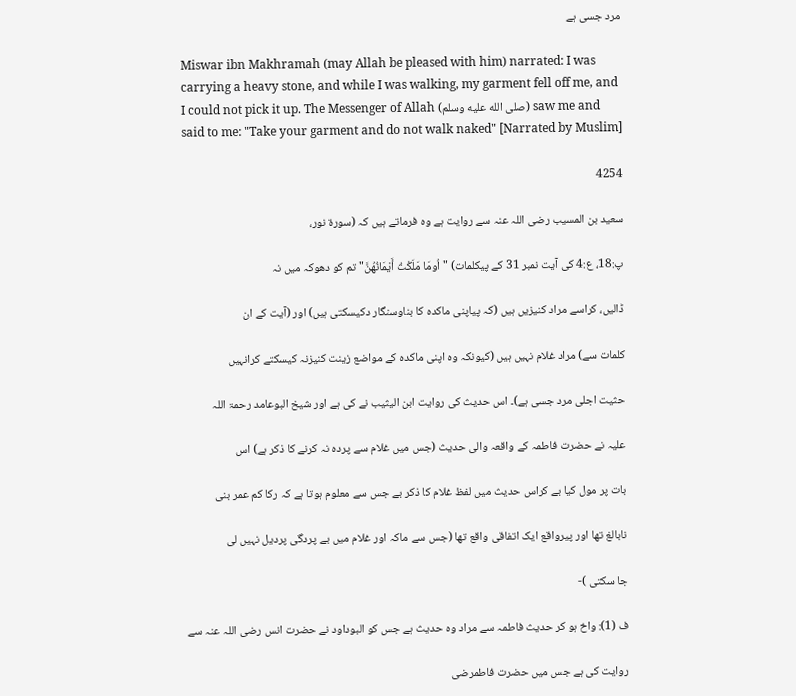مرد جسی ہے

Miswar ibn Makhramah (may Allah be pleased with him) narrated: I was carrying a heavy stone, and while I was walking, my garment fell off me, and I could not pick it up. The Messenger of Allah (صلى الله عليه وسلم) saw me and said to me: "Take your garment and do not walk naked" [Narrated by Muslim]

4254

سعید بن المسیب رضی اللہ عنہ سے روایت ہے وہ فرماتے ہیں کہ (سورۃ نور،

پ:18، ع:4 کی آیت نمبر 31 کے پیکلمات) "اُومَا مَلَکْتُ أَيْمَانُهُنَّ" تم کو دھوکہ میں نہ

ڈالیں، کراسے مراد کنیزیں ہیں (کہ پیاپنی ماکده کا بناوسنگار دکیسکتی ہیں) اور (آیت کے ان

کلمات سے) مراد غلام نہیں ہیں (کیونکہ وہ اپنی ماکده کے مواضع زینت کنیزنہ کیسکتے کرانہیں

حثیت اجلی مرد جسی ہے)۔ اس حدیث کی روایت ابن الیثیب نے کی ہے اور شیخ البوعامد رحمۃ اللہ

علیہ نے حضرت فاطمہ کے واقعہ والی حدیث (جس میں غلام سے پردہ نہ کرنے کا ذکر ہے) اس

بات پر مول کیا بے کراس حدیث میں لفظ غلام کا ذکر بے جس سے معلوم ہوتا ہے کہ رکا کم عمر بنی

نابالغ تھا اور پیرواقع ایک اتفاقی واقع تھا (جس سے ماکہ اور غلام میں بے پردگی پردیل نہیں لی

جا سکتی )-

ف (1): واخ ہو کر حدیث فاطمہ سے مراد وہ حدیث ہے جس کو البوداود نے حضرت انس رضی اللہ عنہ سے

روایت کی ہے جس میں حضرت فاطمرضی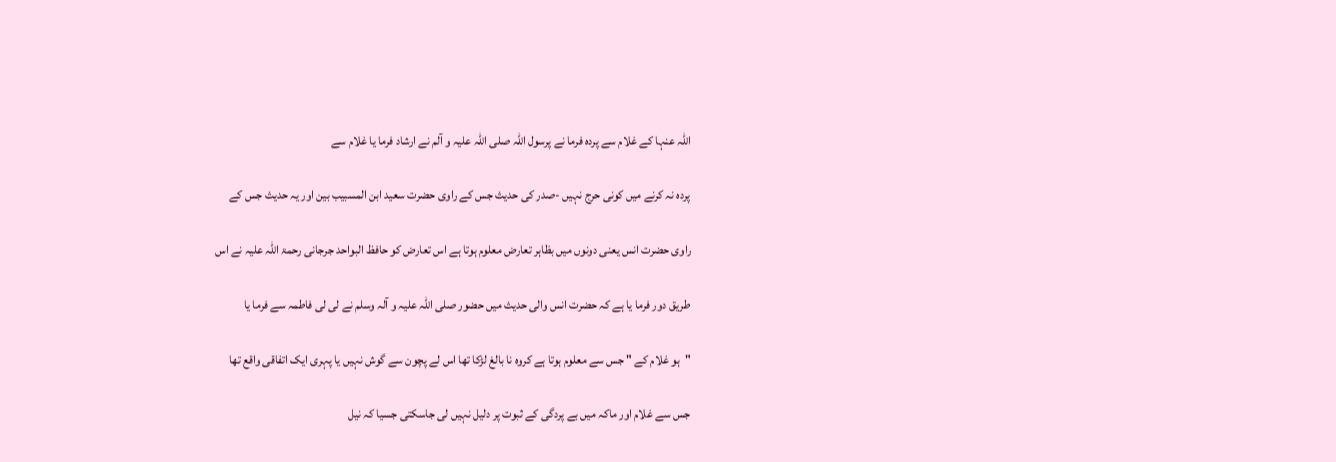اللہ عنہا کے غلام سے پردہ فرما نے پرسول اللہ صلی اللہ علیہ و آلم نے ارشاد فرما یا غلام سے

پردہ نہ کرنے میں کونی حرج نہیں -صدر کی حدیث جس کے راوی حضرت سعید ابن المسبیب بین اور یہ حدیث جس کے

راوی حضرت انس یعنی دونوں میں بظاہر تعارض معلوم ہوتا ہے اس تعارض کو حافظ البواحد جرجانی رحمۃ اللہ علیہ نے اس

طریق دور فرما یا ہے کہ حضرت انس والی حدیث میں حضور صلی اللہ علیہ و آلہ وسلم نے لی لی فاطمہ سے فرما یا

"ہو غلام کے " جس سے معلوم ہوتا ہے کروہ نا بالغ لڑکا تھا اس لے پچون سے گوش نہیں یا پہری ایک اتفاقی واقع تھا

جس سے غلام اور ماکہ میں بے پردگی کے ثبوت پر دلیل نہیں لی جاسکتی جسیا کہ نیل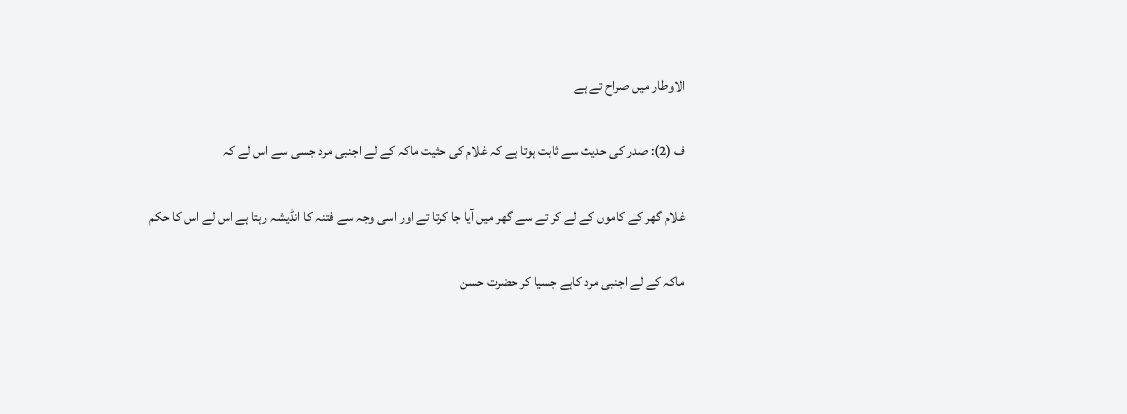الاوطار میں صراح تے ہے

ف (2): صدر کی حدیث سے ثابت ہوتا ہے کہ غلام کی حثیت ماکہ کے لے اجنبی مرد جسی سے اس لے کہ

غلام گھر کے کاموں کے لے کر تے سے گھر میں آیا جا کرتا تے اور اسی وجہ سے فتنہ کا انڈیشہ رہتا ہے اس لے اس کا حکم

ماکہ کے لے اجنبی مرد کاہے جسیا کر حضرت حسن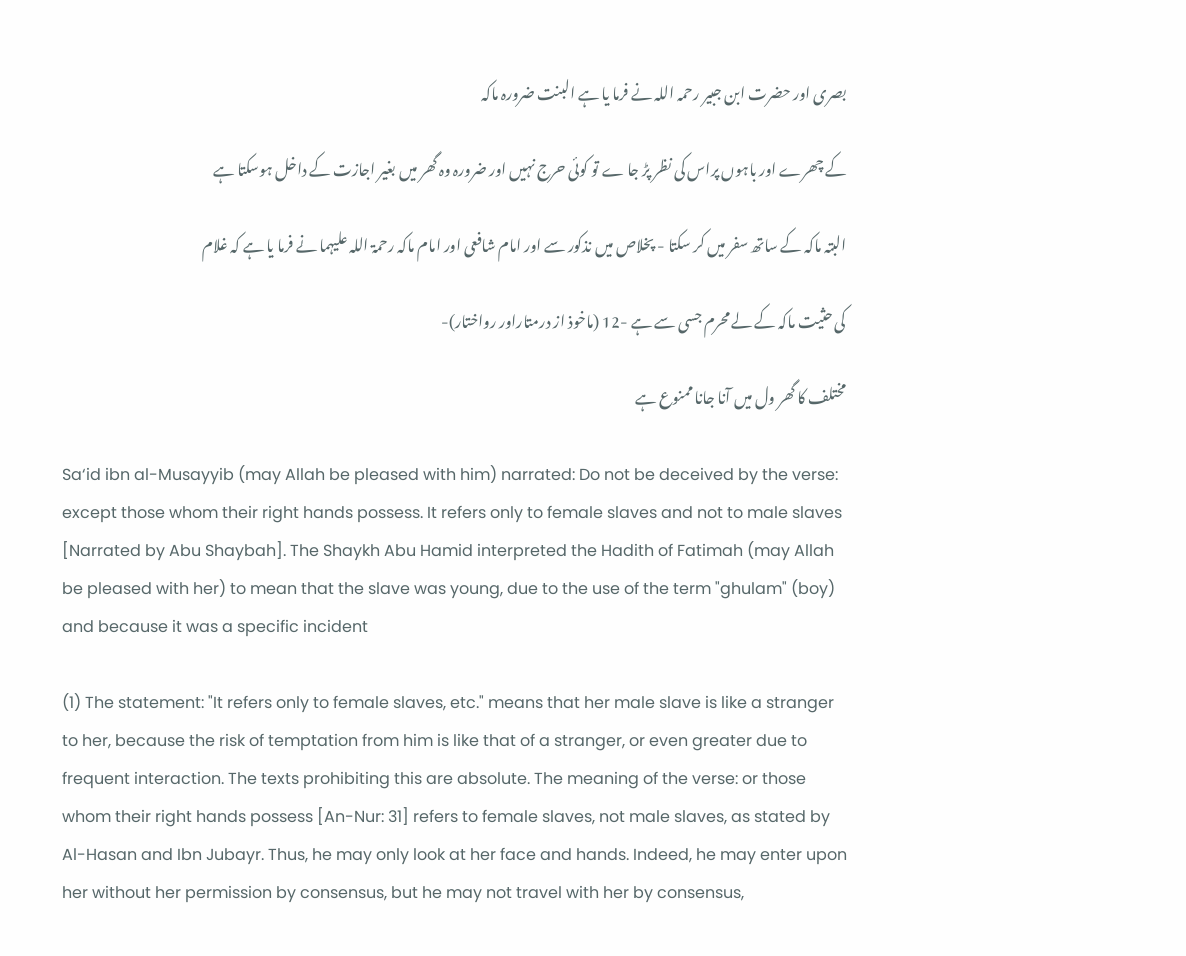بصری اور حضرت ابن جبیر رحمہ اللہ نے فرما یا ہے البنت ضرورہ ماکہ

کے چھرے اور باہوں پراس کی نظر پڑ جا ے تو کوئی حرج نہیں اور ضرورہ وہ گھر میں بغیر اجازت کے داخل ہوسکتا ہے

البتہ ماکہ کے ساتھ سفر میں کر سکتا - پخلاص میں نذکور سے اور امام شافعی اور امام ماکہ رحمۃ اللہ علیہما نے فرما یا ہے کہ غلام

کی حثیت ماکہ کے لے محرم جسی سے ہے -12 (ماخوذ از درمتاراور رواختار)-

مختلف کا گھر ول میں آنا جانا ممنوع ہے

Sa‘id ibn al-Musayyib (may Allah be pleased with him) narrated: Do not be deceived by the verse: except those whom their right hands possess. It refers only to female slaves and not to male slaves [Narrated by Abu Shaybah]. The Shaykh Abu Hamid interpreted the Hadith of Fatimah (may Allah be pleased with her) to mean that the slave was young, due to the use of the term "ghulam" (boy) and because it was a specific incident

(1) The statement: "It refers only to female slaves, etc." means that her male slave is like a stranger to her, because the risk of temptation from him is like that of a stranger, or even greater due to frequent interaction. The texts prohibiting this are absolute. The meaning of the verse: or those whom their right hands possess [An-Nur: 31] refers to female slaves, not male slaves, as stated by Al-Hasan and Ibn Jubayr. Thus, he may only look at her face and hands. Indeed, he may enter upon her without her permission by consensus, but he may not travel with her by consensus,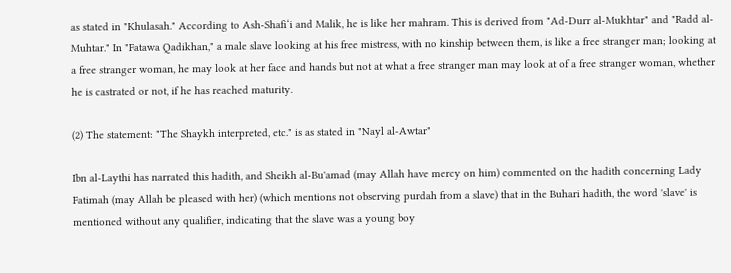as stated in "Khulasah." According to Ash-Shafi‘i and Malik, he is like her mahram. This is derived from "Ad-Durr al-Mukhtar" and "Radd al-Muhtar." In "Fatawa Qadikhan," a male slave looking at his free mistress, with no kinship between them, is like a free stranger man; looking at a free stranger woman, he may look at her face and hands but not at what a free stranger man may look at of a free stranger woman, whether he is castrated or not, if he has reached maturity.

(2) The statement: "The Shaykh interpreted, etc." is as stated in "Nayl al-Awtar"

Ibn al-Laythi has narrated this hadith, and Sheikh al-Bu'amad (may Allah have mercy on him) commented on the hadith concerning Lady Fatimah (may Allah be pleased with her) (which mentions not observing purdah from a slave) that in the Buhari hadith, the word 'slave' is mentioned without any qualifier, indicating that the slave was a young boy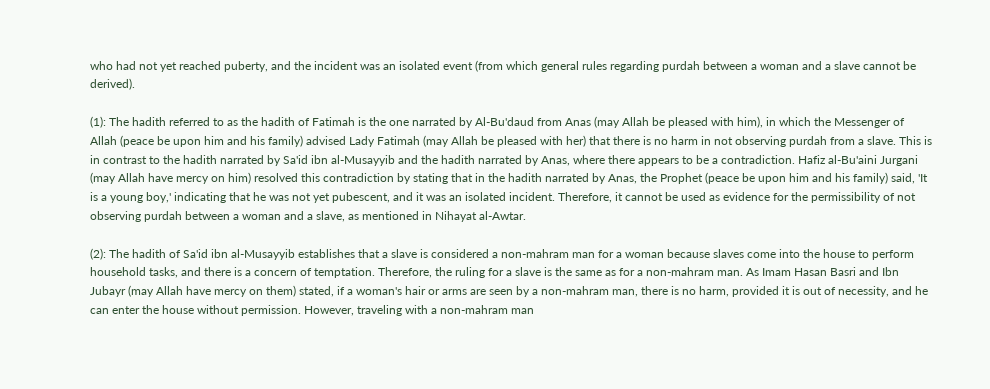who had not yet reached puberty, and the incident was an isolated event (from which general rules regarding purdah between a woman and a slave cannot be derived).

(1): The hadith referred to as the hadith of Fatimah is the one narrated by Al-Bu'daud from Anas (may Allah be pleased with him), in which the Messenger of Allah (peace be upon him and his family) advised Lady Fatimah (may Allah be pleased with her) that there is no harm in not observing purdah from a slave. This is in contrast to the hadith narrated by Sa'id ibn al-Musayyib and the hadith narrated by Anas, where there appears to be a contradiction. Hafiz al-Bu'aini Jurgani (may Allah have mercy on him) resolved this contradiction by stating that in the hadith narrated by Anas, the Prophet (peace be upon him and his family) said, 'It is a young boy,' indicating that he was not yet pubescent, and it was an isolated incident. Therefore, it cannot be used as evidence for the permissibility of not observing purdah between a woman and a slave, as mentioned in Nihayat al-Awtar.

(2): The hadith of Sa'id ibn al-Musayyib establishes that a slave is considered a non-mahram man for a woman because slaves come into the house to perform household tasks, and there is a concern of temptation. Therefore, the ruling for a slave is the same as for a non-mahram man. As Imam Hasan Basri and Ibn Jubayr (may Allah have mercy on them) stated, if a woman's hair or arms are seen by a non-mahram man, there is no harm, provided it is out of necessity, and he can enter the house without permission. However, traveling with a non-mahram man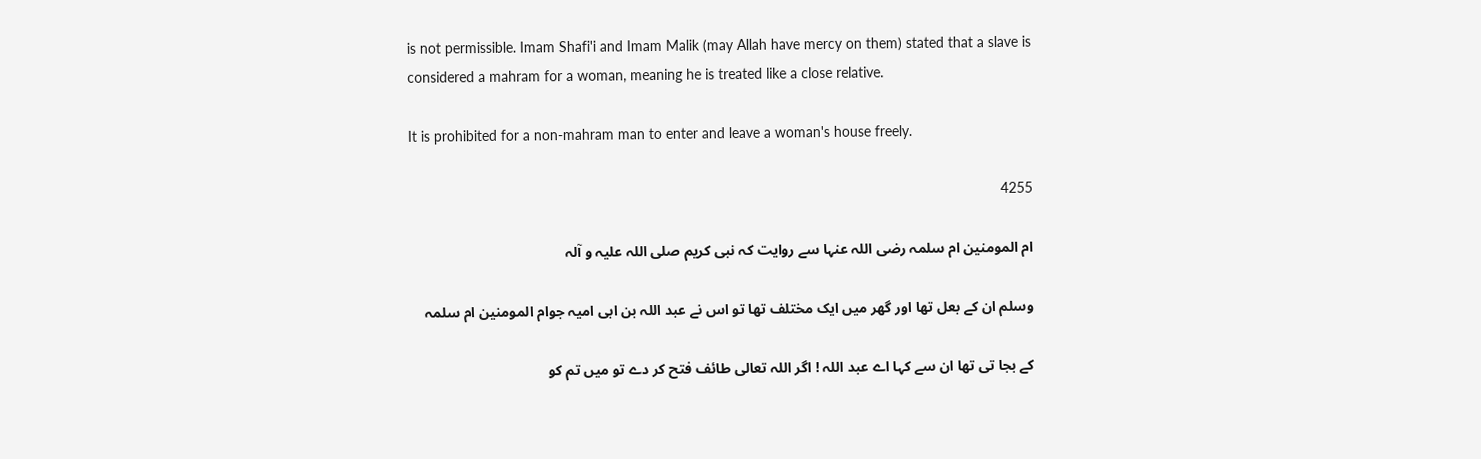is not permissible. Imam Shafi'i and Imam Malik (may Allah have mercy on them) stated that a slave is considered a mahram for a woman, meaning he is treated like a close relative.

It is prohibited for a non-mahram man to enter and leave a woman's house freely.

4255

ام المومنین ام سلمہ رضی اللہ عنہا سے روایت کہ نبی کریم صلی اللہ علیہ و آلہ

وسلم ان کے بعل تھا اور گھر میں ایک مختلف تھا تو اس نے عبد اللہ بن ابی امیہ جوام المومنین ام سلمہ

کے بجا تی تھا ان سے کہا اے عبد اللہ ! اگر اللہ تعالی طائف فتح کر دے تو میں تم کو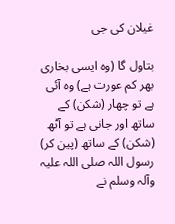غیلان کی جی

بتاول گا (وہ ایسی بخاری بھر کم عورت ہے) وہ آئی ہے تو چھار (شکن) کے ساتھ اور جانی ہے تو آٹھ (شکن) کے ساتھ (پین کر) رسول اللہ صلی اللہ علیہ وآلہ وسلم نے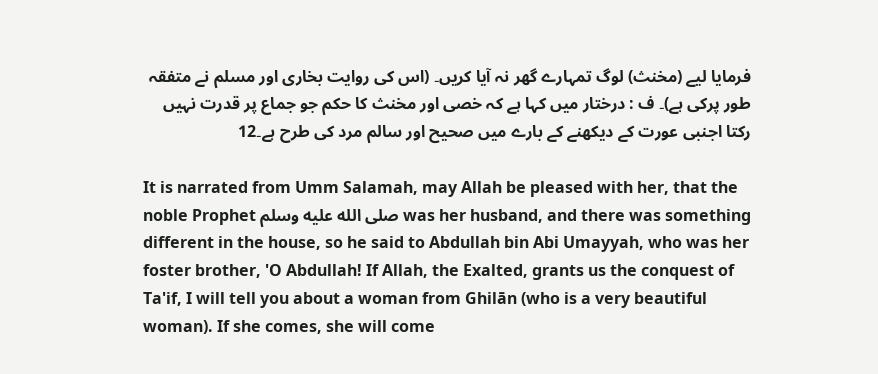فرمایا لیے (مخنث) لوگ تمہارے گھر نہ آیا کریں۔ (اس کی روایت بخاری اور مسلم نے متفقہ طور پرکی ہے)۔ ف : درختار میں کہا ہے کہ خصی اور مخنث کا حکم جو جماع پر قدرت نہیں رکتا اجنبی عورت کے دیکھنے کے بارے میں صحیح اور سالم مرد کی طرح ہے۔12

It is narrated from Umm Salamah, may Allah be pleased with her, that the noble Prophet صلى الله عليه وسلم was her husband, and there was something different in the house, so he said to Abdullah bin Abi Umayyah, who was her foster brother, 'O Abdullah! If Allah, the Exalted, grants us the conquest of Ta'if, I will tell you about a woman from Ghilān (who is a very beautiful woman). If she comes, she will come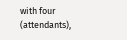with four (attendants),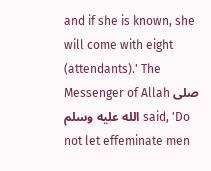and if she is known, she will come with eight (attendants).' The Messenger of Allah صلى الله عليه وسلم said, 'Do not let effeminate men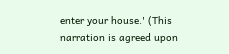enter your house.' (This narration is agreed upon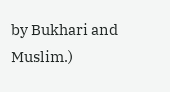by Bukhari and Muslim.)